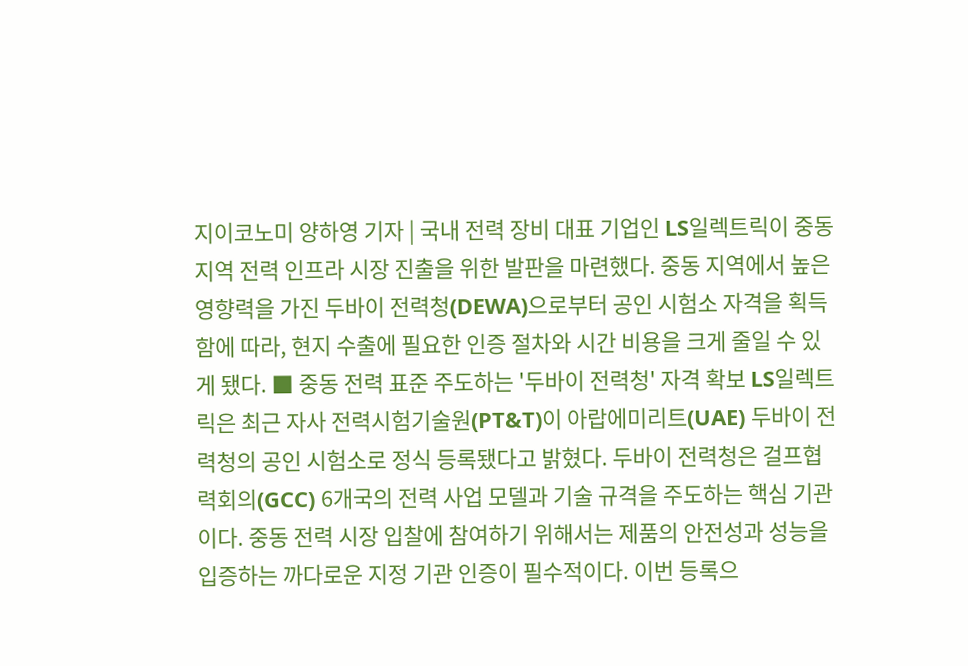지이코노미 양하영 기자 | 국내 전력 장비 대표 기업인 LS일렉트릭이 중동 지역 전력 인프라 시장 진출을 위한 발판을 마련했다. 중동 지역에서 높은 영향력을 가진 두바이 전력청(DEWA)으로부터 공인 시험소 자격을 획득함에 따라, 현지 수출에 필요한 인증 절차와 시간 비용을 크게 줄일 수 있게 됐다. ■ 중동 전력 표준 주도하는 '두바이 전력청' 자격 확보 LS일렉트릭은 최근 자사 전력시험기술원(PT&T)이 아랍에미리트(UAE) 두바이 전력청의 공인 시험소로 정식 등록됐다고 밝혔다. 두바이 전력청은 걸프협력회의(GCC) 6개국의 전력 사업 모델과 기술 규격을 주도하는 핵심 기관이다. 중동 전력 시장 입찰에 참여하기 위해서는 제품의 안전성과 성능을 입증하는 까다로운 지정 기관 인증이 필수적이다. 이번 등록으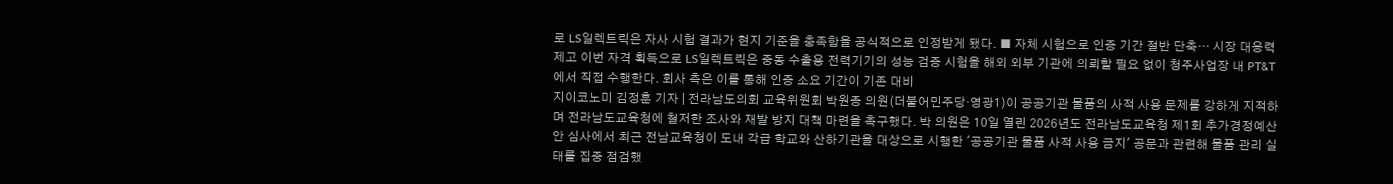로 LS일렉트릭은 자사 시험 결과가 현지 기준을 충족함을 공식적으로 인정받게 됐다. ■ 자체 시험으로 인증 기간 절반 단축… 시장 대응력 제고 이번 자격 획득으로 LS일렉트릭은 중동 수출용 전력기기의 성능 검증 시험을 해외 외부 기관에 의뢰할 필요 없이 청주사업장 내 PT&T에서 직접 수행한다. 회사 측은 이를 통해 인증 소요 기간이 기존 대비
지이코노미 김정훈 기자 | 전라남도의회 교육위원회 박원종 의원(더불어민주당·영광1)이 공공기관 물품의 사적 사용 문제를 강하게 지적하며 전라남도교육청에 철저한 조사와 재발 방지 대책 마련을 촉구했다. 박 의원은 10일 열린 2026년도 전라남도교육청 제1회 추가경정예산안 심사에서 최근 전남교육청이 도내 각급 학교와 산하기관을 대상으로 시행한 '공공기관 물품 사적 사용 금지' 공문과 관련해 물품 관리 실태를 집중 점검했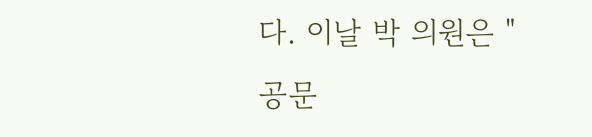다. 이날 박 의원은 "공문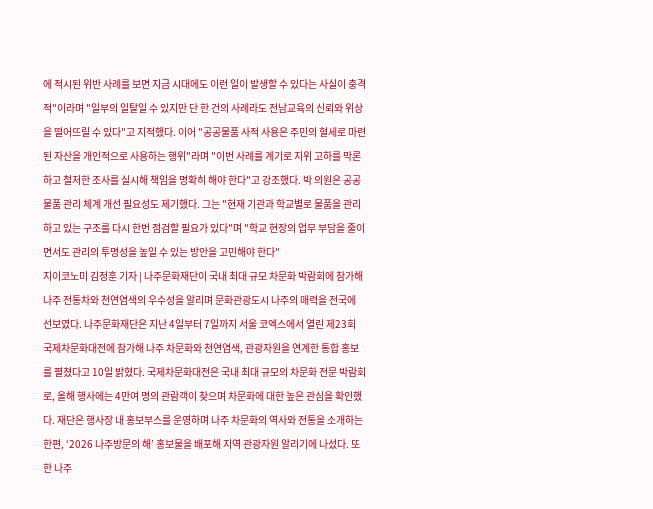에 적시된 위반 사례를 보면 지금 시대에도 이런 일이 발생할 수 있다는 사실이 충격적"이라며 "일부의 일탈일 수 있지만 단 한 건의 사례라도 전남교육의 신뢰와 위상을 떨어뜨릴 수 있다"고 지적했다. 이어 "공공물품 사적 사용은 주민의 혈세로 마련된 자산을 개인적으로 사용하는 행위"라며 "이번 사례를 계기로 지위 고하를 막론하고 철저한 조사를 실시해 책임을 명확히 해야 한다"고 강조했다. 박 의원은 공공물품 관리 체계 개선 필요성도 제기했다. 그는 "현재 기관과 학교별로 물품을 관리하고 있는 구조를 다시 한번 점검할 필요가 있다"며 "학교 현장의 업무 부담을 줄이면서도 관리의 투명성을 높일 수 있는 방안을 고민해야 한다"
지이코노미 김정훈 기자 | 나주문화재단이 국내 최대 규모 차문화 박람회에 참가해 나주 전통차와 천연염색의 우수성을 알리며 문화관광도시 나주의 매력을 전국에 선보였다. 나주문화재단은 지난 4일부터 7일까지 서울 코엑스에서 열린 제23회 국제차문화대전에 참가해 나주 차문화와 천연염색, 관광자원을 연계한 통합 홍보를 펼쳤다고 10일 밝혔다. 국제차문화대전은 국내 최대 규모의 차문화 전문 박람회로, 올해 행사에는 4만여 명의 관람객이 찾으며 차문화에 대한 높은 관심을 확인했다. 재단은 행사장 내 홍보부스를 운영하며 나주 차문화의 역사와 전통을 소개하는 한편, ‘2026 나주방문의 해’ 홍보물을 배포해 지역 관광자원 알리기에 나섰다. 또한 나주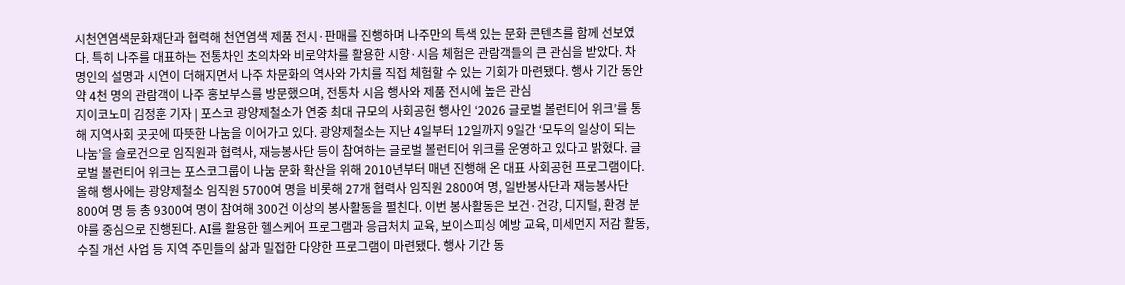시천연염색문화재단과 협력해 천연염색 제품 전시·판매를 진행하며 나주만의 특색 있는 문화 콘텐츠를 함께 선보였다. 특히 나주를 대표하는 전통차인 초의차와 비로약차를 활용한 시향·시음 체험은 관람객들의 큰 관심을 받았다. 차 명인의 설명과 시연이 더해지면서 나주 차문화의 역사와 가치를 직접 체험할 수 있는 기회가 마련됐다. 행사 기간 동안 약 4천 명의 관람객이 나주 홍보부스를 방문했으며, 전통차 시음 행사와 제품 전시에 높은 관심
지이코노미 김정훈 기자 | 포스코 광양제철소가 연중 최대 규모의 사회공헌 행사인 ‘2026 글로벌 볼런티어 위크’를 통해 지역사회 곳곳에 따뜻한 나눔을 이어가고 있다. 광양제철소는 지난 4일부터 12일까지 9일간 ‘모두의 일상이 되는 나눔’을 슬로건으로 임직원과 협력사, 재능봉사단 등이 참여하는 글로벌 볼런티어 위크를 운영하고 있다고 밝혔다. 글로벌 볼런티어 위크는 포스코그룹이 나눔 문화 확산을 위해 2010년부터 매년 진행해 온 대표 사회공헌 프로그램이다. 올해 행사에는 광양제철소 임직원 5700여 명을 비롯해 27개 협력사 임직원 2800여 명, 일반봉사단과 재능봉사단 800여 명 등 총 9300여 명이 참여해 300건 이상의 봉사활동을 펼친다. 이번 봉사활동은 보건·건강, 디지털, 환경 분야를 중심으로 진행된다. AI를 활용한 헬스케어 프로그램과 응급처치 교육, 보이스피싱 예방 교육, 미세먼지 저감 활동, 수질 개선 사업 등 지역 주민들의 삶과 밀접한 다양한 프로그램이 마련됐다. 행사 기간 동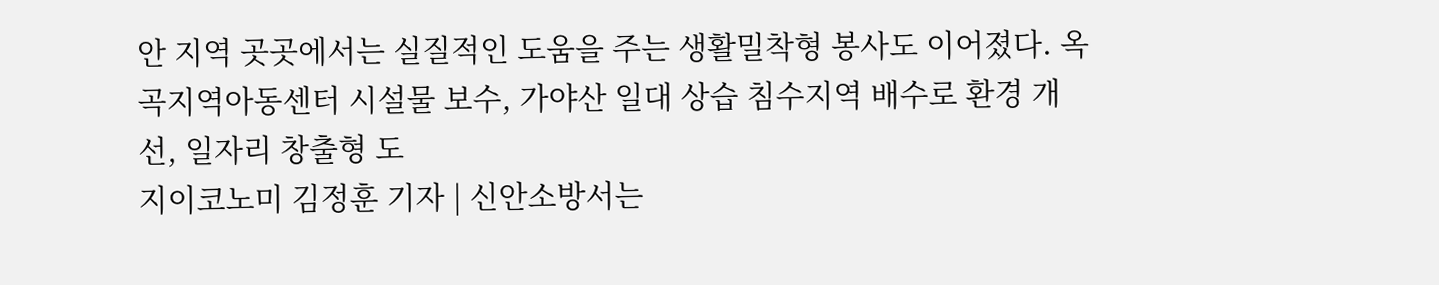안 지역 곳곳에서는 실질적인 도움을 주는 생활밀착형 봉사도 이어졌다. 옥곡지역아동센터 시설물 보수, 가야산 일대 상습 침수지역 배수로 환경 개선, 일자리 창출형 도
지이코노미 김정훈 기자 | 신안소방서는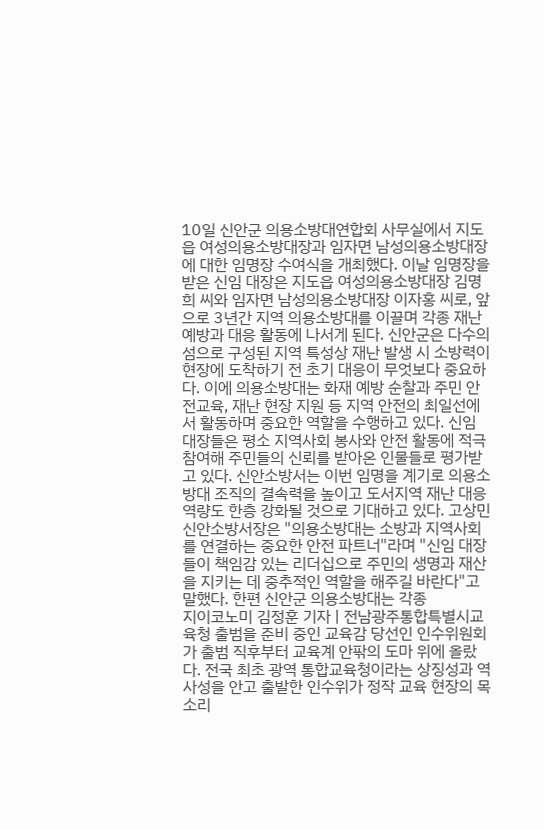10일 신안군 의용소방대연합회 사무실에서 지도읍 여성의용소방대장과 임자면 남성의용소방대장에 대한 임명장 수여식을 개최했다. 이날 임명장을 받은 신임 대장은 지도읍 여성의용소방대장 김명희 씨와 임자면 남성의용소방대장 이자홍 씨로, 앞으로 3년간 지역 의용소방대를 이끌며 각종 재난 예방과 대응 활동에 나서게 된다. 신안군은 다수의 섬으로 구성된 지역 특성상 재난 발생 시 소방력이 현장에 도착하기 전 초기 대응이 무엇보다 중요하다. 이에 의용소방대는 화재 예방 순찰과 주민 안전교육, 재난 현장 지원 등 지역 안전의 최일선에서 활동하며 중요한 역할을 수행하고 있다. 신임 대장들은 평소 지역사회 봉사와 안전 활동에 적극 참여해 주민들의 신뢰를 받아온 인물들로 평가받고 있다. 신안소방서는 이번 임명을 계기로 의용소방대 조직의 결속력을 높이고 도서지역 재난 대응 역량도 한층 강화될 것으로 기대하고 있다. 고상민 신안소방서장은 "의용소방대는 소방과 지역사회를 연결하는 중요한 안전 파트너"라며 "신임 대장들이 책임감 있는 리더십으로 주민의 생명과 재산을 지키는 데 중추적인 역할을 해주길 바란다"고 말했다. 한편 신안군 의용소방대는 각종
지이코노미 김정훈 기자 | 전남광주통합특별시교육청 출범을 준비 중인 교육감 당선인 인수위원회가 출범 직후부터 교육계 안팎의 도마 위에 올랐다. 전국 최초 광역 통합교육청이라는 상징성과 역사성을 안고 출발한 인수위가 정작 교육 현장의 목소리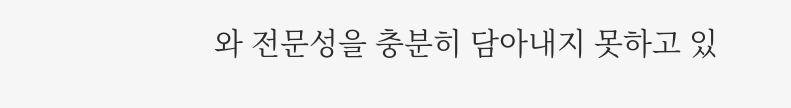와 전문성을 충분히 담아내지 못하고 있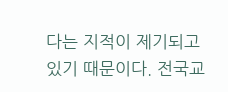다는 지적이 제기되고 있기 때문이다. 전국교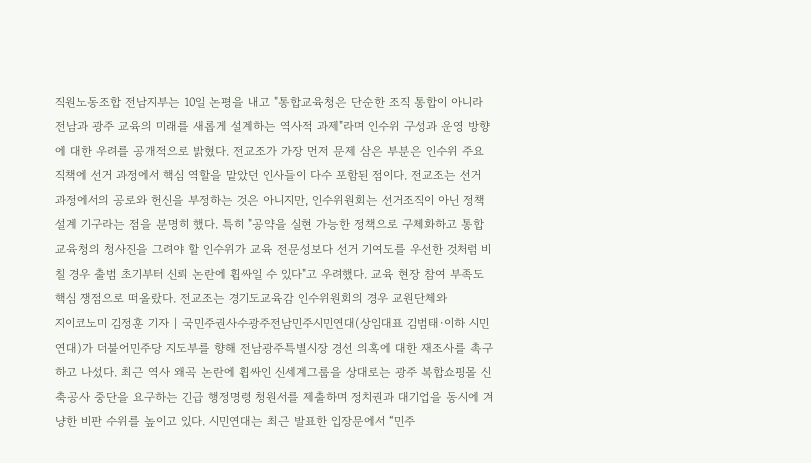직원노동조합 전남지부는 10일 논평을 내고 "통합교육청은 단순한 조직 통합이 아니라 전남과 광주 교육의 미래를 새롭게 설계하는 역사적 과제"라며 인수위 구성과 운영 방향에 대한 우려를 공개적으로 밝혔다. 전교조가 가장 먼저 문제 삼은 부분은 인수위 주요 직책에 선거 과정에서 핵심 역할을 맡았던 인사들이 다수 포함된 점이다. 전교조는 선거 과정에서의 공로와 헌신을 부정하는 것은 아니지만, 인수위원회는 선거조직이 아닌 정책 설계 기구라는 점을 분명히 했다. 특히 "공약을 실현 가능한 정책으로 구체화하고 통합교육청의 청사진을 그려야 할 인수위가 교육 전문성보다 선거 기여도를 우선한 것처럼 비칠 경우 출범 초기부터 신뢰 논란에 휩싸일 수 있다"고 우려했다. 교육 현장 참여 부족도 핵심 쟁점으로 떠올랐다. 전교조는 경기도교육감 인수위원회의 경우 교원단체와
지이코노미 김정훈 기자 | 국민주권사수광주전남민주시민연대(상임대표 김범태·이하 시민연대)가 더불어민주당 지도부를 향해 전남광주특별시장 경선 의혹에 대한 재조사를 촉구하고 나섰다. 최근 역사 왜곡 논란에 휩싸인 신세계그룹을 상대로는 광주 복합쇼핑몰 신축공사 중단을 요구하는 긴급 행정명령 청원서를 제출하며 정치권과 대기업을 동시에 겨냥한 비판 수위를 높이고 있다. 시민연대는 최근 발표한 입장문에서 “민주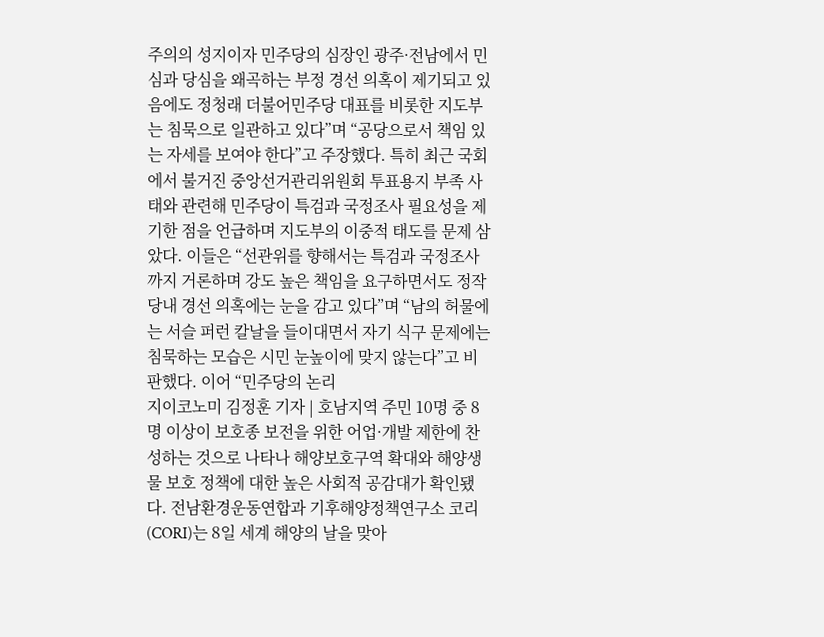주의의 성지이자 민주당의 심장인 광주·전남에서 민심과 당심을 왜곡하는 부정 경선 의혹이 제기되고 있음에도 정청래 더불어민주당 대표를 비롯한 지도부는 침묵으로 일관하고 있다”며 “공당으로서 책임 있는 자세를 보여야 한다”고 주장했다. 특히 최근 국회에서 불거진 중앙선거관리위원회 투표용지 부족 사태와 관련해 민주당이 특검과 국정조사 필요성을 제기한 점을 언급하며 지도부의 이중적 태도를 문제 삼았다. 이들은 “선관위를 향해서는 특검과 국정조사까지 거론하며 강도 높은 책임을 요구하면서도 정작 당내 경선 의혹에는 눈을 감고 있다”며 “남의 허물에는 서슬 퍼런 칼날을 들이대면서 자기 식구 문제에는 침묵하는 모습은 시민 눈높이에 맞지 않는다”고 비판했다. 이어 “민주당의 논리
지이코노미 김정훈 기자 | 호남지역 주민 10명 중 8명 이상이 보호종 보전을 위한 어업·개발 제한에 찬성하는 것으로 나타나 해양보호구역 확대와 해양생물 보호 정책에 대한 높은 사회적 공감대가 확인됐다. 전남환경운동연합과 기후해양정책연구소 코리(CORI)는 8일 세계 해양의 날을 맞아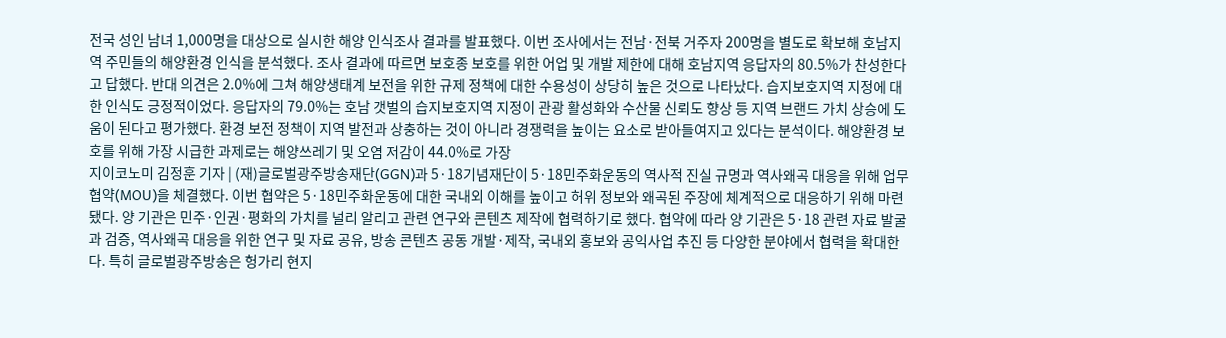전국 성인 남녀 1,000명을 대상으로 실시한 해양 인식조사 결과를 발표했다. 이번 조사에서는 전남·전북 거주자 200명을 별도로 확보해 호남지역 주민들의 해양환경 인식을 분석했다. 조사 결과에 따르면 보호종 보호를 위한 어업 및 개발 제한에 대해 호남지역 응답자의 80.5%가 찬성한다고 답했다. 반대 의견은 2.0%에 그쳐 해양생태계 보전을 위한 규제 정책에 대한 수용성이 상당히 높은 것으로 나타났다. 습지보호지역 지정에 대한 인식도 긍정적이었다. 응답자의 79.0%는 호남 갯벌의 습지보호지역 지정이 관광 활성화와 수산물 신뢰도 향상 등 지역 브랜드 가치 상승에 도움이 된다고 평가했다. 환경 보전 정책이 지역 발전과 상충하는 것이 아니라 경쟁력을 높이는 요소로 받아들여지고 있다는 분석이다. 해양환경 보호를 위해 가장 시급한 과제로는 해양쓰레기 및 오염 저감이 44.0%로 가장
지이코노미 김정훈 기자 | (재)글로벌광주방송재단(GGN)과 5·18기념재단이 5·18민주화운동의 역사적 진실 규명과 역사왜곡 대응을 위해 업무협약(MOU)을 체결했다. 이번 협약은 5·18민주화운동에 대한 국내외 이해를 높이고 허위 정보와 왜곡된 주장에 체계적으로 대응하기 위해 마련됐다. 양 기관은 민주·인권·평화의 가치를 널리 알리고 관련 연구와 콘텐츠 제작에 협력하기로 했다. 협약에 따라 양 기관은 5·18 관련 자료 발굴과 검증, 역사왜곡 대응을 위한 연구 및 자료 공유, 방송 콘텐츠 공동 개발·제작, 국내외 홍보와 공익사업 추진 등 다양한 분야에서 협력을 확대한다. 특히 글로벌광주방송은 헝가리 현지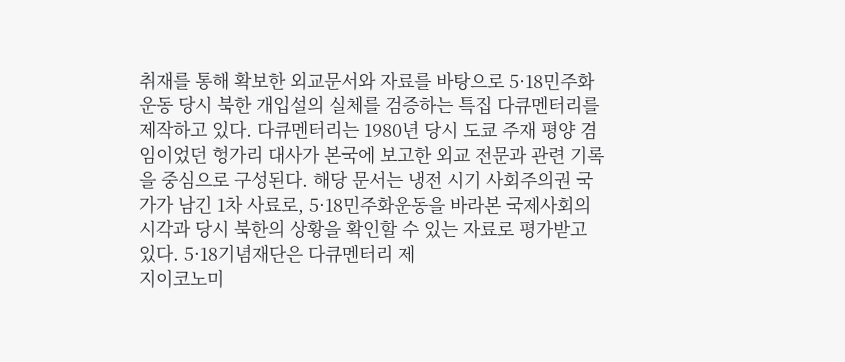취재를 통해 확보한 외교문서와 자료를 바탕으로 5·18민주화운동 당시 북한 개입설의 실체를 검증하는 특집 다큐멘터리를 제작하고 있다. 다큐멘터리는 1980년 당시 도쿄 주재 평양 겸임이었던 헝가리 대사가 본국에 보고한 외교 전문과 관련 기록을 중심으로 구성된다. 해당 문서는 냉전 시기 사회주의권 국가가 남긴 1차 사료로, 5·18민주화운동을 바라본 국제사회의 시각과 당시 북한의 상황을 확인할 수 있는 자료로 평가받고 있다. 5·18기념재단은 다큐멘터리 제
지이코노미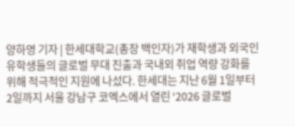양하영 기자 | 한세대학교(총장 백인자)가 재학생과 외국인 유학생들의 글로벌 무대 진출과 국내외 취업 역량 강화를 위해 적극적인 지원에 나섰다. 한세대는 지난 6월 1일부터 2일까지 서울 강남구 코엑스에서 열린 ‘2026 글로벌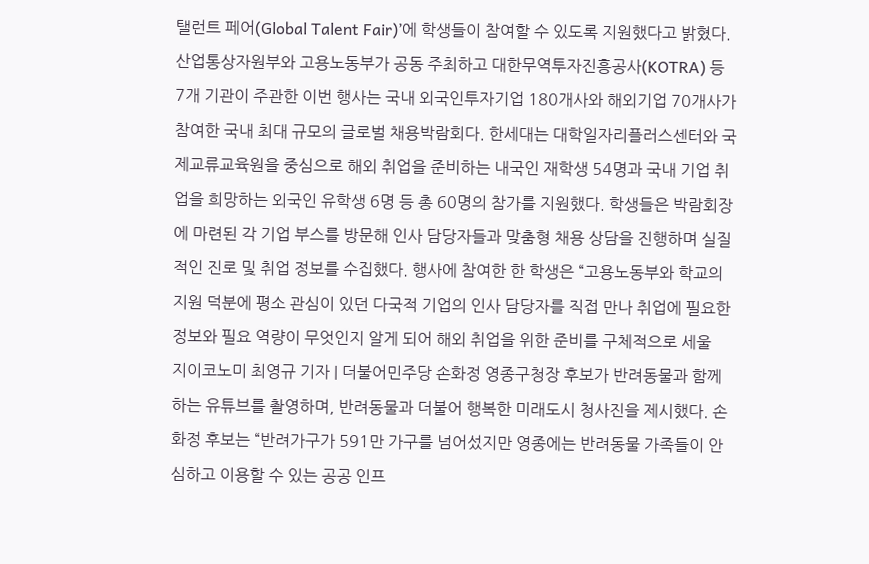탤런트 페어(Global Talent Fair)’에 학생들이 참여할 수 있도록 지원했다고 밝혔다. 산업통상자원부와 고용노동부가 공동 주최하고 대한무역투자진흥공사(KOTRA) 등 7개 기관이 주관한 이번 행사는 국내 외국인투자기업 180개사와 해외기업 70개사가 참여한 국내 최대 규모의 글로벌 채용박람회다. 한세대는 대학일자리플러스센터와 국제교류교육원을 중심으로 해외 취업을 준비하는 내국인 재학생 54명과 국내 기업 취업을 희망하는 외국인 유학생 6명 등 총 60명의 참가를 지원했다. 학생들은 박람회장에 마련된 각 기업 부스를 방문해 인사 담당자들과 맞춤형 채용 상담을 진행하며 실질적인 진로 및 취업 정보를 수집했다. 행사에 참여한 한 학생은 “고용노동부와 학교의 지원 덕분에 평소 관심이 있던 다국적 기업의 인사 담당자를 직접 만나 취업에 필요한 정보와 필요 역량이 무엇인지 알게 되어 해외 취업을 위한 준비를 구체적으로 세울
지이코노미 최영규 기자 | 더불어민주당 손화정 영종구청장 후보가 반려동물과 함께하는 유튜브를 촬영하며, 반려동물과 더불어 행복한 미래도시 청사진을 제시했다. 손화정 후보는 “반려가구가 591만 가구를 넘어섰지만 영종에는 반려동물 가족들이 안심하고 이용할 수 있는 공공 인프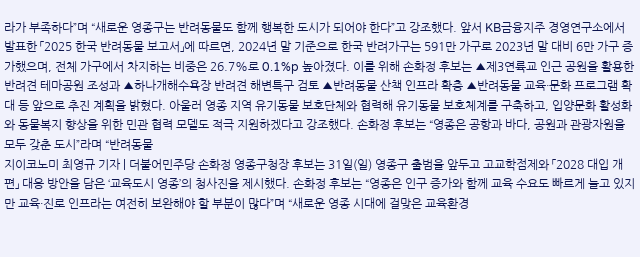라가 부족하다”며 “새로운 영종구는 반려동물도 함께 행복한 도시가 되어야 한다”고 강조했다. 앞서 KB금융지주 경영연구소에서 발표한 「2025 한국 반려동물 보고서」에 따르면, 2024년 말 기준으로 한국 반려가구는 591만 가구로 2023년 말 대비 6만 가구 증가했으며, 전체 가구에서 차지하는 비중은 26.7%로 0.1%p 높아졌다. 이를 위해 손화정 후보는 ▲제3연륙교 인근 공원을 활용한 반려견 테마공원 조성과 ▲하나개해수욕장 반려견 해변특구 검토 ▲반려동물 산책 인프라 확충 ▲반려동물 교육·문화 프로그램 확대 등 앞으로 추진 계획을 밝혔다. 아울러 영종 지역 유기동물 보호단체와 협력해 유기동물 보호체계를 구축하고, 입양문화 활성화와 동물복지 향상을 위한 민관 협력 모델도 적극 지원하겠다고 강조했다. 손화정 후보는 “영종은 공항과 바다, 공원과 관광자원을 모두 갖춘 도시”라며 “반려동물
지이코노미 최영규 기자 | 더불어민주당 손화정 영종구청장 후보는 31일(일) 영종구 출범을 앞두고 고교학점제와 「2028 대입 개편」 대응 방안을 담은 ‘교육도시 영종’의 청사진을 제시했다. 손화정 후보는 “영종은 인구 증가와 함께 교육 수요도 빠르게 늘고 있지만 교육·진로 인프라는 여전히 보완해야 할 부분이 많다”며 “새로운 영종 시대에 걸맞은 교육환경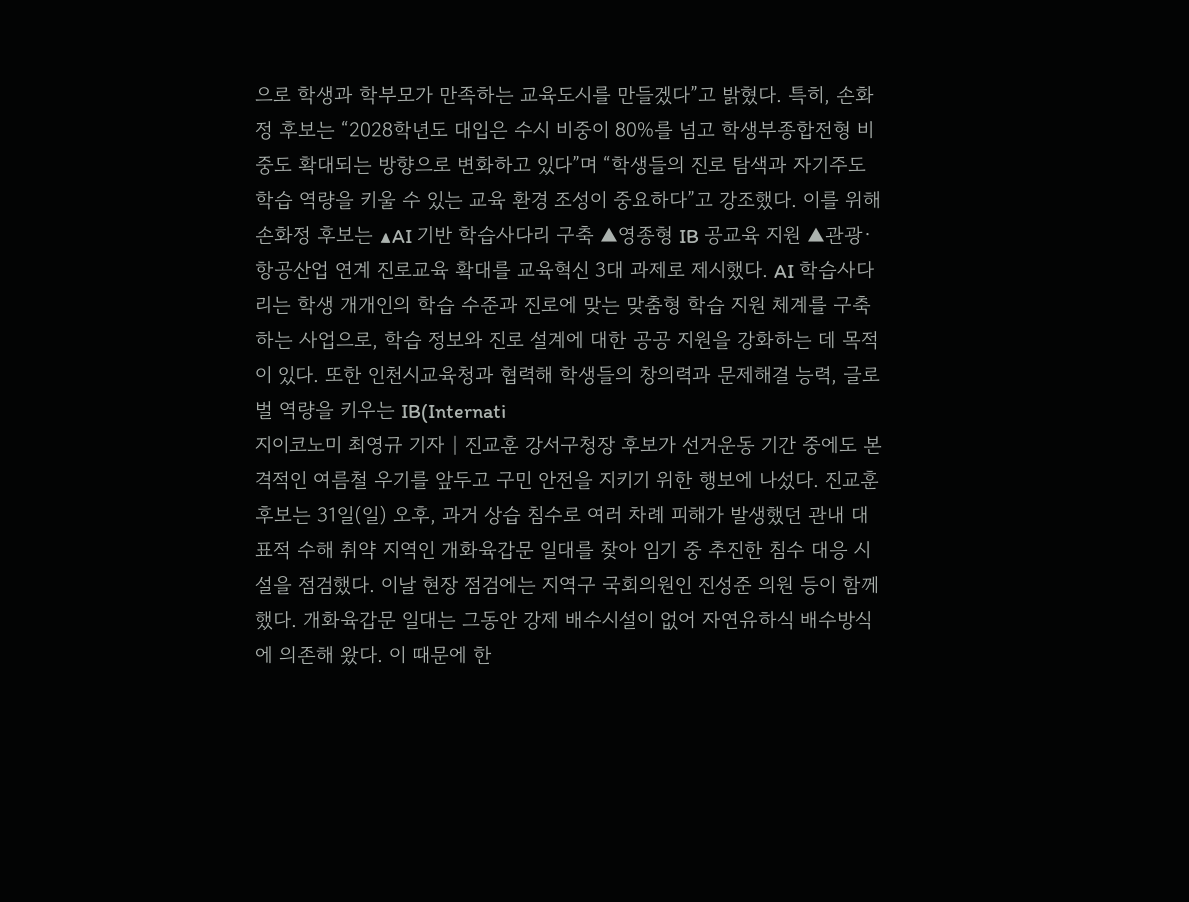으로 학생과 학부모가 만족하는 교육도시를 만들겠다”고 밝혔다. 특히, 손화정 후보는 “2028학년도 대입은 수시 비중이 80%를 넘고 학생부종합전형 비중도 확대되는 방향으로 변화하고 있다”며 “학생들의 진로 탐색과 자기주도 학습 역량을 키울 수 있는 교육 환경 조성이 중요하다”고 강조했다. 이를 위해 손화정 후보는 ▲AI 기반 학습사다리 구축 ▲영종형 IB 공교육 지원 ▲관광·항공산업 연계 진로교육 확대를 교육혁신 3대 과제로 제시했다. AI 학습사다리는 학생 개개인의 학습 수준과 진로에 맞는 맞춤형 학습 지원 체계를 구축하는 사업으로, 학습 정보와 진로 설계에 대한 공공 지원을 강화하는 데 목적이 있다. 또한 인천시교육청과 협력해 학생들의 창의력과 문제해결 능력, 글로벌 역량을 키우는 IB(Internati
지이코노미 최영규 기자 | 진교훈 강서구청장 후보가 선거운동 기간 중에도 본격적인 여름철 우기를 앞두고 구민 안전을 지키기 위한 행보에 나섰다. 진교훈 후보는 31일(일) 오후, 과거 상습 침수로 여러 차례 피해가 발생했던 관내 대표적 수해 취약 지역인 개화육갑문 일대를 찾아 임기 중 추진한 침수 대응 시설을 점검했다. 이날 현장 점검에는 지역구 국회의원인 진성준 의원 등이 함께했다. 개화육갑문 일대는 그동안 강제 배수시설이 없어 자연유하식 배수방식에 의존해 왔다. 이 때문에 한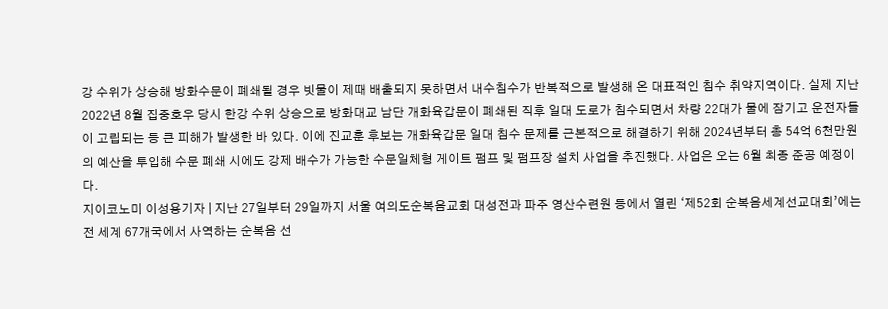강 수위가 상승해 방화수문이 폐쇄될 경우 빗물이 제때 배출되지 못하면서 내수침수가 반복적으로 발생해 온 대표적인 침수 취약지역이다. 실제 지난 2022년 8월 집중호우 당시 한강 수위 상승으로 방화대교 남단 개화육갑문이 폐쇄된 직후 일대 도로가 침수되면서 차량 22대가 물에 잠기고 운전자들이 고립되는 등 큰 피해가 발생한 바 있다. 이에 진교훈 후보는 개화육갑문 일대 침수 문제를 근본적으로 해결하기 위해 2024년부터 총 54억 6천만원의 예산을 투입해 수문 폐쇄 시에도 강제 배수가 가능한 수문일체형 게이트 펌프 및 펌프장 설치 사업을 추진했다. 사업은 오는 6월 최종 준공 예정이다.
지이코노미 이성용기자 | 지난 27일부터 29일까지 서울 여의도순복음교회 대성전과 파주 영산수련원 등에서 열린 ‘제52회 순복음세계선교대회’에는 전 세계 67개국에서 사역하는 순복음 선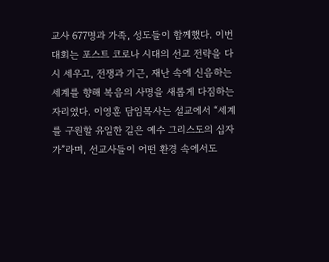교사 677명과 가족, 성도들이 함께했다. 이번 대회는 포스트 코로나 시대의 선교 전략을 다시 세우고, 전쟁과 기근, 재난 속에 신음하는 세계를 향해 복음의 사명을 새롭게 다짐하는 자리였다. 이영훈 담임목사는 설교에서 “세계를 구원할 유일한 길은 예수 그리스도의 십자가”라며, 선교사들이 어떤 환경 속에서도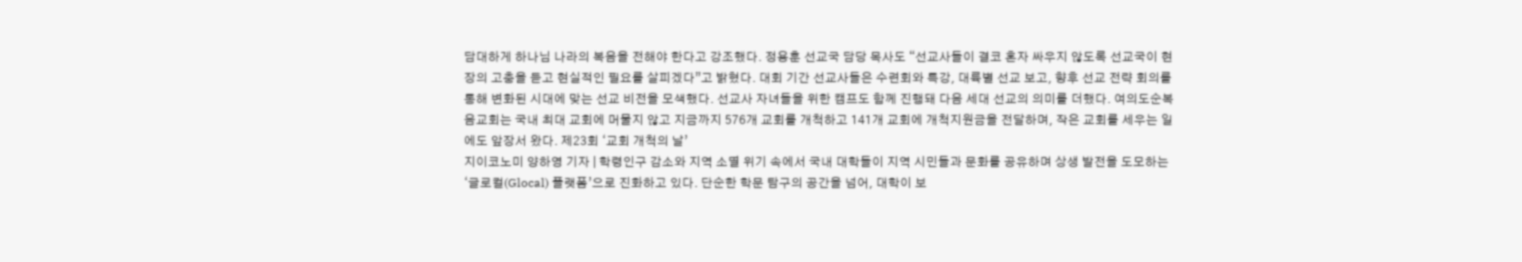담대하게 하나님 나라의 복음을 전해야 한다고 강조했다. 정용훈 선교국 담당 목사도 “선교사들이 결코 혼자 싸우지 않도록 선교국이 현장의 고충을 듣고 현실적인 필요를 살피겠다”고 밝혔다. 대회 기간 선교사들은 수련회와 특강, 대륙별 선교 보고, 향후 선교 전략 회의를 통해 변화된 시대에 맞는 선교 비전을 모색했다. 선교사 자녀들을 위한 캠프도 함께 진행돼 다음 세대 선교의 의미를 더했다. 여의도순복음교회는 국내 최대 교회에 머물지 않고 지금까지 576개 교회를 개척하고 141개 교회에 개척지원금을 전달하며, 작은 교회를 세우는 일에도 앞장서 왔다. 제23회 ‘교회 개척의 날’
지이코노미 양하영 기자 | 학령인구 감소와 지역 소멸 위기 속에서 국내 대학들이 지역 시민들과 문화를 공유하며 상생 발전을 도모하는 ‘글로컬(Glocal) 플랫폼’으로 진화하고 있다. 단순한 학문 탐구의 공간을 넘어, 대학이 보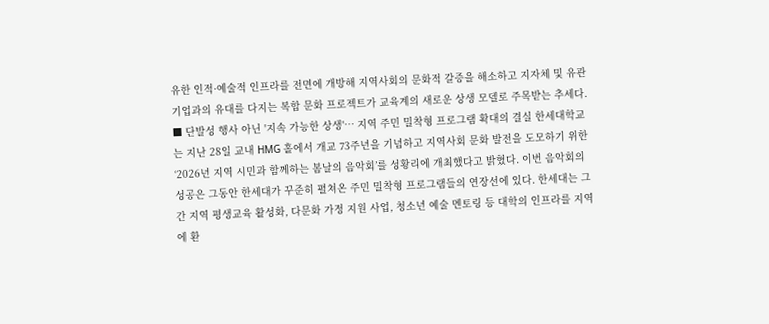유한 인적·예술적 인프라를 전면에 개방해 지역사회의 문화적 갈증을 해소하고 지자체 및 유관 기업과의 유대를 다지는 복합 문화 프로젝트가 교육계의 새로운 상생 모델로 주목받는 추세다. ■ 단발성 행사 아닌 '지속 가능한 상생'… 지역 주민 밀착형 프로그램 확대의 결실 한세대학교는 지난 28일 교내 HMG 홀에서 개교 73주년을 기념하고 지역사회 문화 발전을 도모하기 위한 ‘2026년 지역 시민과 함께하는 봄날의 음악회’를 성황리에 개최했다고 밝혔다. 이번 음악회의 성공은 그동안 한세대가 꾸준히 펼쳐온 주민 밀착형 프로그램들의 연장선에 있다. 한세대는 그간 지역 평생교육 활성화, 다문화 가정 지원 사업, 청소년 예술 멘토링 등 대학의 인프라를 지역에 환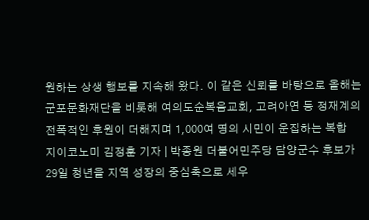원하는 상생 행보를 지속해 왔다. 이 같은 신뢰를 바탕으로 올해는 군포문화재단을 비롯해 여의도순복음교회, 고려아연 등 정재계의 전폭적인 후원이 더해지며 1,000여 명의 시민이 운집하는 복합
지이코노미 김정훈 기자 | 박종원 더불어민주당 담양군수 후보가 29일 청년을 지역 성장의 중심축으로 세우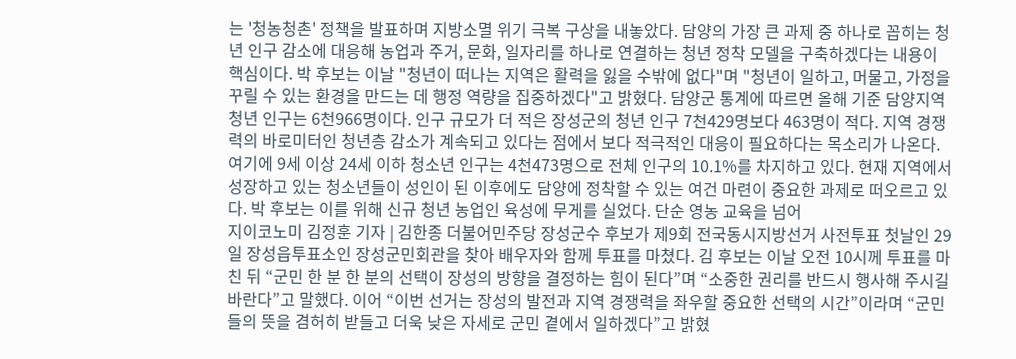는 '청농청촌' 정책을 발표하며 지방소멸 위기 극복 구상을 내놓았다. 담양의 가장 큰 과제 중 하나로 꼽히는 청년 인구 감소에 대응해 농업과 주거, 문화, 일자리를 하나로 연결하는 청년 정착 모델을 구축하겠다는 내용이 핵심이다. 박 후보는 이날 "청년이 떠나는 지역은 활력을 잃을 수밖에 없다"며 "청년이 일하고, 머물고, 가정을 꾸릴 수 있는 환경을 만드는 데 행정 역량을 집중하겠다"고 밝혔다. 담양군 통계에 따르면 올해 기준 담양지역 청년 인구는 6천966명이다. 인구 규모가 더 적은 장성군의 청년 인구 7천429명보다 463명이 적다. 지역 경쟁력의 바로미터인 청년층 감소가 계속되고 있다는 점에서 보다 적극적인 대응이 필요하다는 목소리가 나온다. 여기에 9세 이상 24세 이하 청소년 인구는 4천473명으로 전체 인구의 10.1%를 차지하고 있다. 현재 지역에서 성장하고 있는 청소년들이 성인이 된 이후에도 담양에 정착할 수 있는 여건 마련이 중요한 과제로 떠오르고 있다. 박 후보는 이를 위해 신규 청년 농업인 육성에 무게를 실었다. 단순 영농 교육을 넘어
지이코노미 김정훈 기자 | 김한종 더불어민주당 장성군수 후보가 제9회 전국동시지방선거 사전투표 첫날인 29일 장성읍투표소인 장성군민회관을 찾아 배우자와 함께 투표를 마쳤다. 김 후보는 이날 오전 10시께 투표를 마친 뒤 “군민 한 분 한 분의 선택이 장성의 방향을 결정하는 힘이 된다”며 “소중한 권리를 반드시 행사해 주시길 바란다”고 말했다. 이어 “이번 선거는 장성의 발전과 지역 경쟁력을 좌우할 중요한 선택의 시간”이라며 “군민들의 뜻을 겸허히 받들고 더욱 낮은 자세로 군민 곁에서 일하겠다”고 밝혔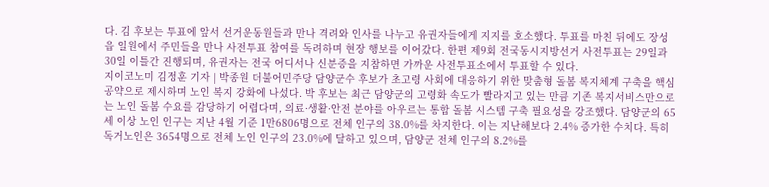다. 김 후보는 투표에 앞서 선거운동원들과 만나 격려와 인사를 나누고 유권자들에게 지지를 호소했다. 투표를 마친 뒤에도 장성읍 일원에서 주민들을 만나 사전투표 참여를 독려하며 현장 행보를 이어갔다. 한편 제9회 전국동시지방선거 사전투표는 29일과 30일 이틀간 진행되며, 유권자는 전국 어디서나 신분증을 지참하면 가까운 사전투표소에서 투표할 수 있다.
지이코노미 김정훈 기자 | 박종원 더불어민주당 담양군수 후보가 초고령 사회에 대응하기 위한 맞춤형 돌봄 복지체계 구축을 핵심 공약으로 제시하며 노인 복지 강화에 나섰다. 박 후보는 최근 담양군의 고령화 속도가 빨라지고 있는 만큼 기존 복지서비스만으로는 노인 돌봄 수요를 감당하기 어렵다며, 의료·생활·안전 분야를 아우르는 통합 돌봄 시스템 구축 필요성을 강조했다. 담양군의 65세 이상 노인 인구는 지난 4월 기준 1만6806명으로 전체 인구의 38.0%를 차지한다. 이는 지난해보다 2.4% 증가한 수치다. 특히 독거노인은 3654명으로 전체 노인 인구의 23.0%에 달하고 있으며, 담양군 전체 인구의 8.2%를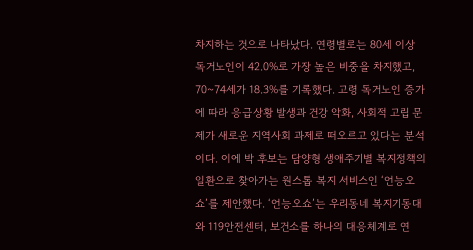차지하는 것으로 나타났다. 연령별로는 80세 이상 독거노인이 42.0%로 가장 높은 비중을 차지했고, 70~74세가 18.3%를 기록했다. 고령 독거노인 증가에 따라 응급상황 발생과 건강 악화, 사회적 고립 문제가 새로운 지역사회 과제로 떠오르고 있다는 분석이다. 이에 박 후보는 담양형 생애주기별 복지정책의 일환으로 찾아가는 원스톱 복지 서비스인 ‘언능오쇼’를 제안했다. ‘언능오쇼’는 우리동네 복지기동대와 119안전센터, 보건소를 하나의 대응체계로 연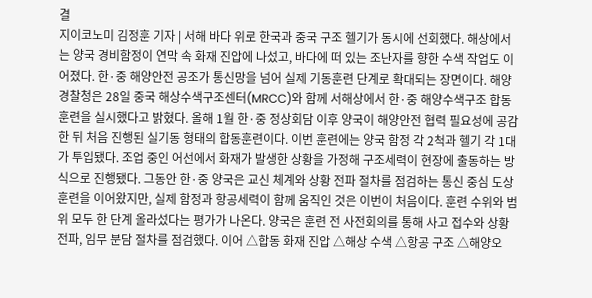결
지이코노미 김정훈 기자 | 서해 바다 위로 한국과 중국 구조 헬기가 동시에 선회했다. 해상에서는 양국 경비함정이 연막 속 화재 진압에 나섰고, 바다에 떠 있는 조난자를 향한 수색 작업도 이어졌다. 한·중 해양안전 공조가 통신망을 넘어 실제 기동훈련 단계로 확대되는 장면이다. 해양경찰청은 28일 중국 해상수색구조센터(MRCC)와 함께 서해상에서 한·중 해양수색구조 합동훈련을 실시했다고 밝혔다. 올해 1월 한·중 정상회담 이후 양국이 해양안전 협력 필요성에 공감한 뒤 처음 진행된 실기동 형태의 합동훈련이다. 이번 훈련에는 양국 함정 각 2척과 헬기 각 1대가 투입됐다. 조업 중인 어선에서 화재가 발생한 상황을 가정해 구조세력이 현장에 출동하는 방식으로 진행됐다. 그동안 한·중 양국은 교신 체계와 상황 전파 절차를 점검하는 통신 중심 도상훈련을 이어왔지만, 실제 함정과 항공세력이 함께 움직인 것은 이번이 처음이다. 훈련 수위와 범위 모두 한 단계 올라섰다는 평가가 나온다. 양국은 훈련 전 사전회의를 통해 사고 접수와 상황 전파, 임무 분담 절차를 점검했다. 이어 △합동 화재 진압 △해상 수색 △항공 구조 △해양오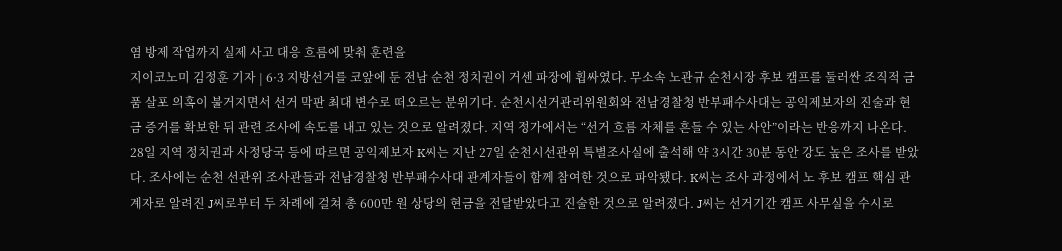염 방제 작업까지 실제 사고 대응 흐름에 맞춰 훈련을
지이코노미 김정훈 기자 | 6·3 지방선거를 코앞에 둔 전남 순천 정치권이 거센 파장에 휩싸였다. 무소속 노관규 순천시장 후보 캠프를 둘러싼 조직적 금품 살포 의혹이 불거지면서 선거 막판 최대 변수로 떠오르는 분위기다. 순천시선거관리위원회와 전남경찰청 반부패수사대는 공익제보자의 진술과 현금 증거를 확보한 뒤 관련 조사에 속도를 내고 있는 것으로 알려졌다. 지역 정가에서는 “선거 흐름 자체를 흔들 수 있는 사안”이라는 반응까지 나온다. 28일 지역 정치권과 사정당국 등에 따르면 공익제보자 K씨는 지난 27일 순천시선관위 특별조사실에 출석해 약 3시간 30분 동안 강도 높은 조사를 받았다. 조사에는 순천 선관위 조사관들과 전남경찰청 반부패수사대 관계자들이 함께 참여한 것으로 파악됐다. K씨는 조사 과정에서 노 후보 캠프 핵심 관계자로 알려진 J씨로부터 두 차례에 걸쳐 총 600만 원 상당의 현금을 전달받았다고 진술한 것으로 알려졌다. J씨는 선거기간 캠프 사무실을 수시로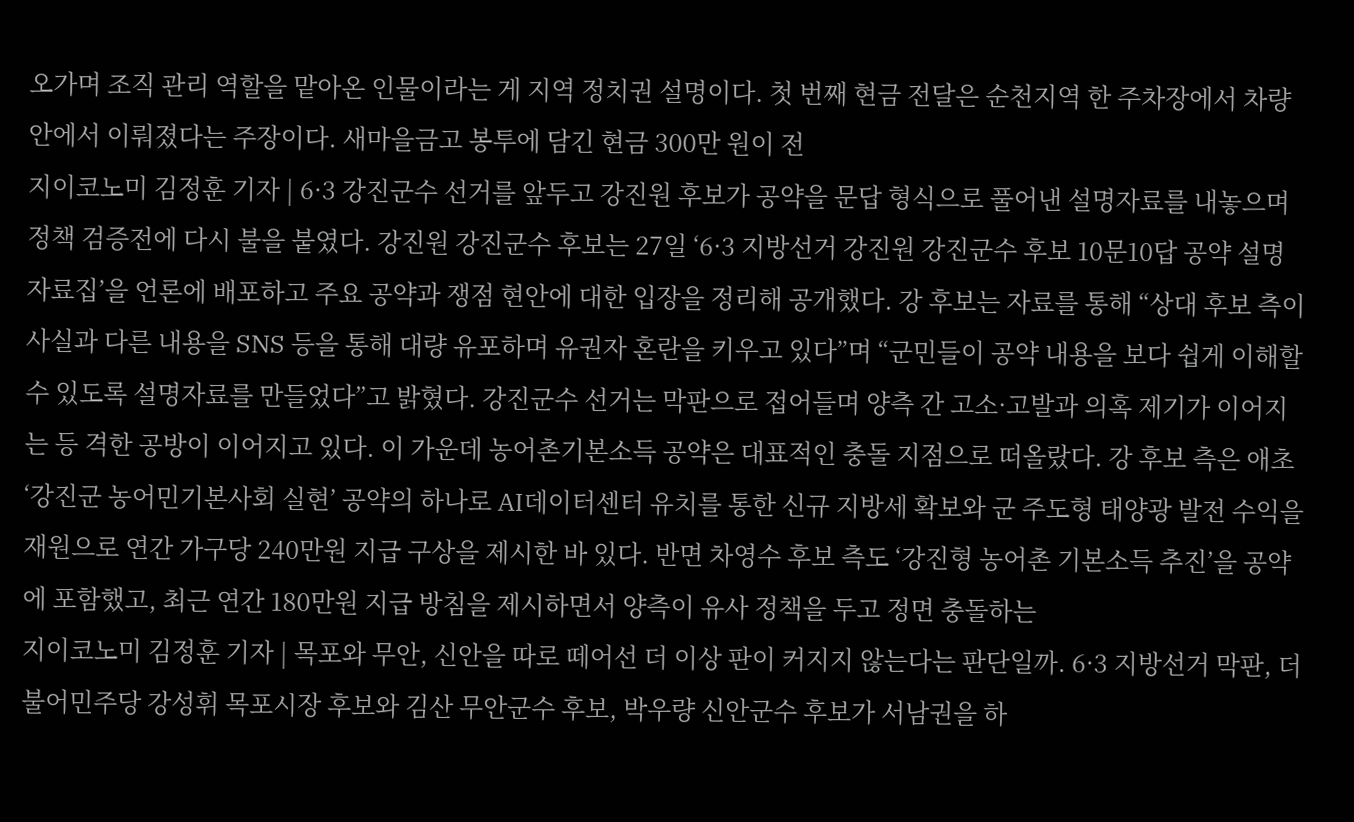오가며 조직 관리 역할을 맡아온 인물이라는 게 지역 정치권 설명이다. 첫 번째 현금 전달은 순천지역 한 주차장에서 차량 안에서 이뤄졌다는 주장이다. 새마을금고 봉투에 담긴 현금 300만 원이 전
지이코노미 김정훈 기자 | 6·3 강진군수 선거를 앞두고 강진원 후보가 공약을 문답 형식으로 풀어낸 설명자료를 내놓으며 정책 검증전에 다시 불을 붙였다. 강진원 강진군수 후보는 27일 ‘6·3 지방선거 강진원 강진군수 후보 10문10답 공약 설명자료집’을 언론에 배포하고 주요 공약과 쟁점 현안에 대한 입장을 정리해 공개했다. 강 후보는 자료를 통해 “상대 후보 측이 사실과 다른 내용을 SNS 등을 통해 대량 유포하며 유권자 혼란을 키우고 있다”며 “군민들이 공약 내용을 보다 쉽게 이해할 수 있도록 설명자료를 만들었다”고 밝혔다. 강진군수 선거는 막판으로 접어들며 양측 간 고소·고발과 의혹 제기가 이어지는 등 격한 공방이 이어지고 있다. 이 가운데 농어촌기본소득 공약은 대표적인 충돌 지점으로 떠올랐다. 강 후보 측은 애초 ‘강진군 농어민기본사회 실현’ 공약의 하나로 AI데이터센터 유치를 통한 신규 지방세 확보와 군 주도형 태양광 발전 수익을 재원으로 연간 가구당 240만원 지급 구상을 제시한 바 있다. 반면 차영수 후보 측도 ‘강진형 농어촌 기본소득 추진’을 공약에 포함했고, 최근 연간 180만원 지급 방침을 제시하면서 양측이 유사 정책을 두고 정면 충돌하는
지이코노미 김정훈 기자 | 목포와 무안, 신안을 따로 떼어선 더 이상 판이 커지지 않는다는 판단일까. 6·3 지방선거 막판, 더불어민주당 강성휘 목포시장 후보와 김산 무안군수 후보, 박우량 신안군수 후보가 서남권을 하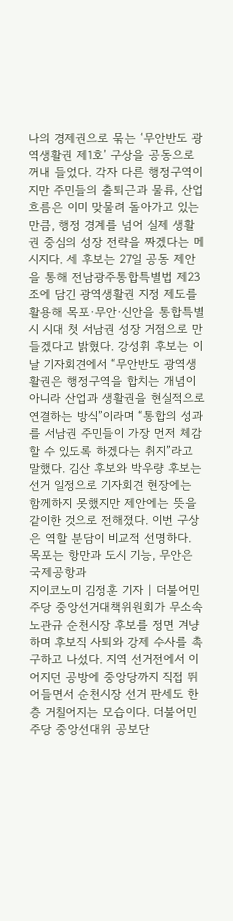나의 경제권으로 묶는 ‘무안반도 광역생활권 제1호’ 구상을 공동으로 꺼내 들었다. 각자 다른 행정구역이지만 주민들의 출퇴근과 물류, 산업 흐름은 이미 맞물려 돌아가고 있는 만큼, 행정 경계를 넘어 실제 생활권 중심의 성장 전략을 짜겠다는 메시지다. 세 후보는 27일 공동 제안을 통해 전남광주통합특별법 제23조에 담긴 광역생활권 지정 제도를 활용해 목포·무안·신안을 통합특별시 시대 첫 서남권 성장 거점으로 만들겠다고 밝혔다. 강성휘 후보는 이날 기자회견에서 “무안반도 광역생활권은 행정구역을 합치는 개념이 아니라 산업과 생활권을 현실적으로 연결하는 방식”이라며 “통합의 성과를 서남권 주민들이 가장 먼저 체감할 수 있도록 하겠다는 취지”라고 말했다. 김산 후보와 박우량 후보는 선거 일정으로 기자회견 현장에는 함께하지 못했지만 제안에는 뜻을 같이한 것으로 전해졌다. 이번 구상은 역할 분담이 비교적 선명하다. 목포는 항만과 도시 기능, 무안은 국제공항과
지이코노미 김정훈 기자 | 더불어민주당 중앙선거대책위원회가 무소속 노관규 순천시장 후보를 정면 겨냥하며 후보직 사퇴와 강제 수사를 촉구하고 나섰다. 지역 선거전에서 이어지던 공방에 중앙당까지 직접 뛰어들면서 순천시장 선거 판세도 한층 거칠어지는 모습이다. 더불어민주당 중앙선대위 공보단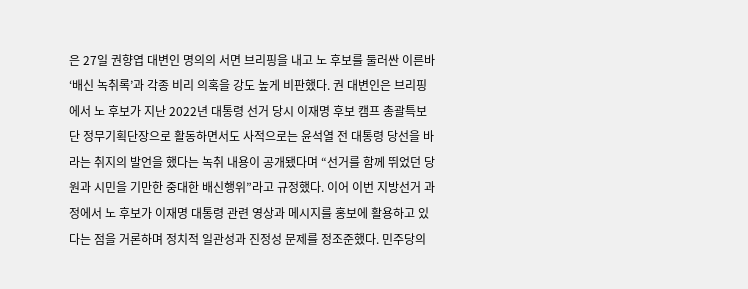은 27일 권향엽 대변인 명의의 서면 브리핑을 내고 노 후보를 둘러싼 이른바 ‘배신 녹취록’과 각종 비리 의혹을 강도 높게 비판했다. 권 대변인은 브리핑에서 노 후보가 지난 2022년 대통령 선거 당시 이재명 후보 캠프 총괄특보단 정무기획단장으로 활동하면서도 사적으로는 윤석열 전 대통령 당선을 바라는 취지의 발언을 했다는 녹취 내용이 공개됐다며 “선거를 함께 뛰었던 당원과 시민을 기만한 중대한 배신행위”라고 규정했다. 이어 이번 지방선거 과정에서 노 후보가 이재명 대통령 관련 영상과 메시지를 홍보에 활용하고 있다는 점을 거론하며 정치적 일관성과 진정성 문제를 정조준했다. 민주당의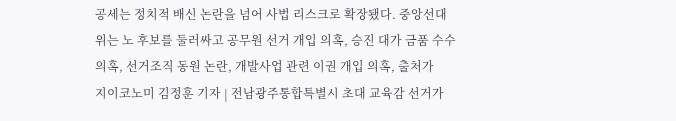공세는 정치적 배신 논란을 넘어 사법 리스크로 확장됐다. 중앙선대위는 노 후보를 둘러싸고 공무원 선거 개입 의혹, 승진 대가 금품 수수 의혹, 선거조직 동원 논란, 개발사업 관련 이권 개입 의혹, 출처가
지이코노미 김정훈 기자 | 전남광주통합특별시 초대 교육감 선거가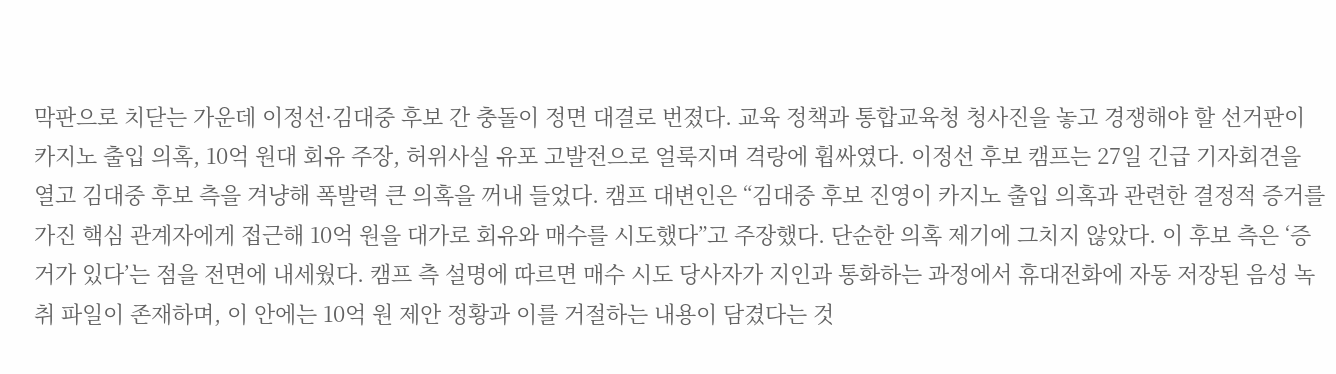막판으로 치닫는 가운데 이정선·김대중 후보 간 충돌이 정면 대결로 번졌다. 교육 정책과 통합교육청 청사진을 놓고 경쟁해야 할 선거판이 카지노 출입 의혹, 10억 원대 회유 주장, 허위사실 유포 고발전으로 얼룩지며 격랑에 휩싸였다. 이정선 후보 캠프는 27일 긴급 기자회견을 열고 김대중 후보 측을 겨냥해 폭발력 큰 의혹을 꺼내 들었다. 캠프 대변인은 “김대중 후보 진영이 카지노 출입 의혹과 관련한 결정적 증거를 가진 핵심 관계자에게 접근해 10억 원을 대가로 회유와 매수를 시도했다”고 주장했다. 단순한 의혹 제기에 그치지 않았다. 이 후보 측은 ‘증거가 있다’는 점을 전면에 내세웠다. 캠프 측 설명에 따르면 매수 시도 당사자가 지인과 통화하는 과정에서 휴대전화에 자동 저장된 음성 녹취 파일이 존재하며, 이 안에는 10억 원 제안 정황과 이를 거절하는 내용이 담겼다는 것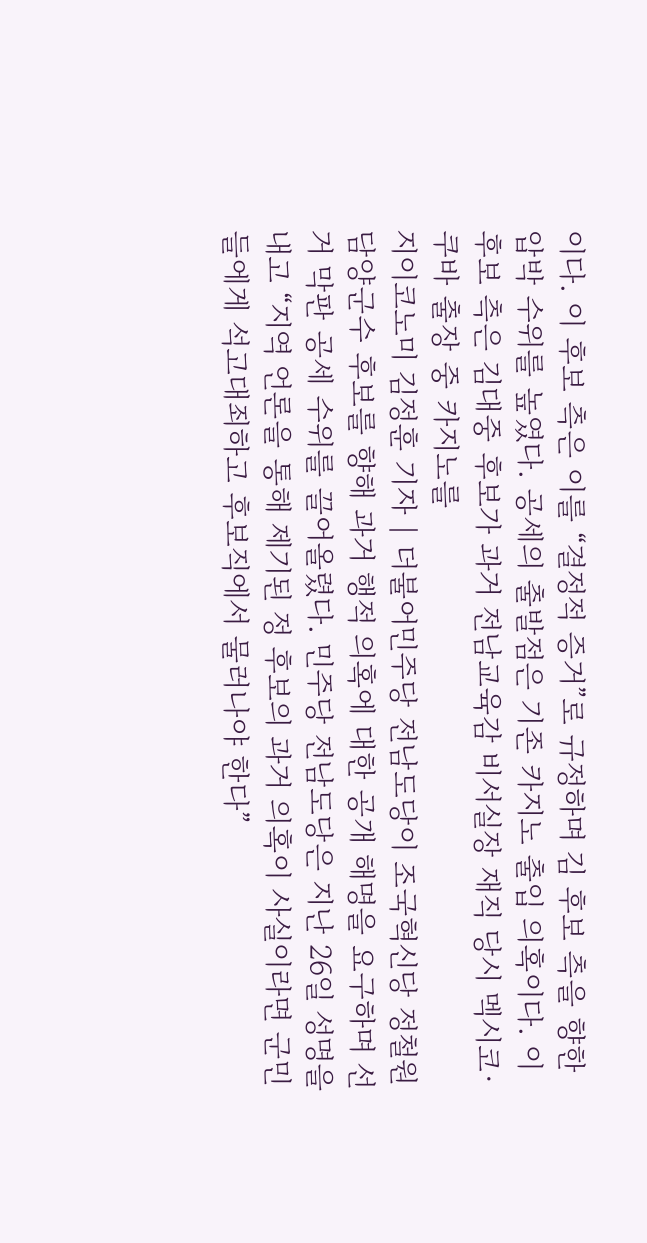이다. 이 후보 측은 이를 “결정적 증거”로 규정하며 김 후보 측을 향한 압박 수위를 높였다. 공세의 출발점은 기존 카지노 출입 의혹이다. 이 후보 측은 김대중 후보가 과거 전남교육감 비서실장 재직 당시 멕시코·쿠바 출장 중 카지노를
지이코노미 김정훈 기자 | 더불어민주당 전남도당이 조국혁신당 정철원 담양군수 후보를 향해 과거 행적 의혹에 대한 공개 해명을 요구하며 선거 막판 공세 수위를 끌어올렸다. 민주당 전남도당은 지난 26일 성명을 내고 “지역 언론을 통해 제기된 정 후보의 과거 의혹이 사실이라면 군민들에게 석고대죄하고 후보직에서 물러나야 한다”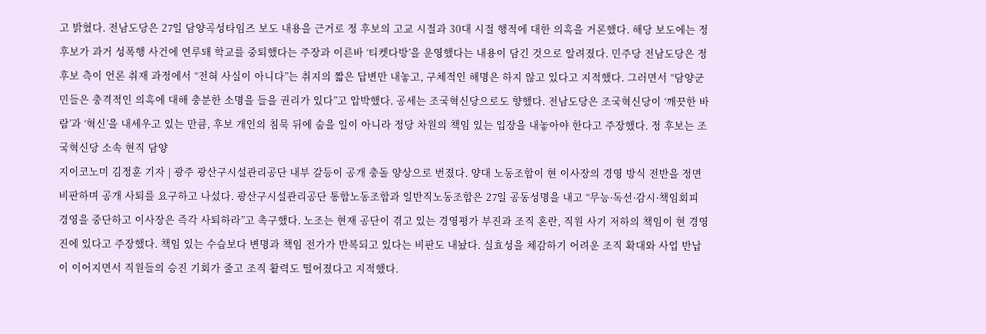고 밝혔다. 전남도당은 27일 담양곡성타임즈 보도 내용을 근거로 정 후보의 고교 시절과 30대 시절 행적에 대한 의혹을 거론했다. 해당 보도에는 정 후보가 과거 성폭행 사건에 연루돼 학교를 중퇴했다는 주장과 이른바 ‘티켓다방’을 운영했다는 내용이 담긴 것으로 알려졌다. 민주당 전남도당은 정 후보 측이 언론 취재 과정에서 “전혀 사실이 아니다”는 취지의 짧은 답변만 내놓고, 구체적인 해명은 하지 않고 있다고 지적했다. 그러면서 “담양군민들은 충격적인 의혹에 대해 충분한 소명을 들을 권리가 있다”고 압박했다. 공세는 조국혁신당으로도 향했다. 전남도당은 조국혁신당이 ‘깨끗한 바람’과 ‘혁신’을 내세우고 있는 만큼, 후보 개인의 침묵 뒤에 숨을 일이 아니라 정당 차원의 책임 있는 입장을 내놓아야 한다고 주장했다. 정 후보는 조국혁신당 소속 현직 담양
지이코노미 김정훈 기자 | 광주 광산구시설관리공단 내부 갈등이 공개 충돌 양상으로 번졌다. 양대 노동조합이 현 이사장의 경영 방식 전반을 정면 비판하며 공개 사퇴를 요구하고 나섰다. 광산구시설관리공단 통합노동조합과 일반직노동조합은 27일 공동성명을 내고 “무능·독선·감시·책임회피 경영을 중단하고 이사장은 즉각 사퇴하라”고 촉구했다. 노조는 현재 공단이 겪고 있는 경영평가 부진과 조직 혼란, 직원 사기 저하의 책임이 현 경영진에 있다고 주장했다. 책임 있는 수습보다 변명과 책임 전가가 반복되고 있다는 비판도 내놨다. 실효성을 체감하기 어려운 조직 확대와 사업 반납이 이어지면서 직원들의 승진 기회가 줄고 조직 활력도 떨어졌다고 지적했다.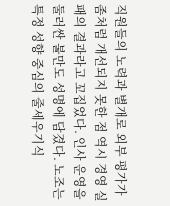직원들의 노력과 별개로 외부 평가가 좀처럼 개선되지 못한 점 역시 경영 실패의 결과라고 꼬집었다. 인사 운영을 둘러싼 불만도 성명에 담겼다. 노조는 특정 성향 중심의 줄세우기식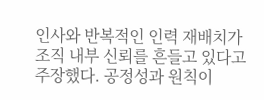인사와 반복적인 인력 재배치가 조직 내부 신뢰를 흔들고 있다고 주장했다. 공정성과 원칙이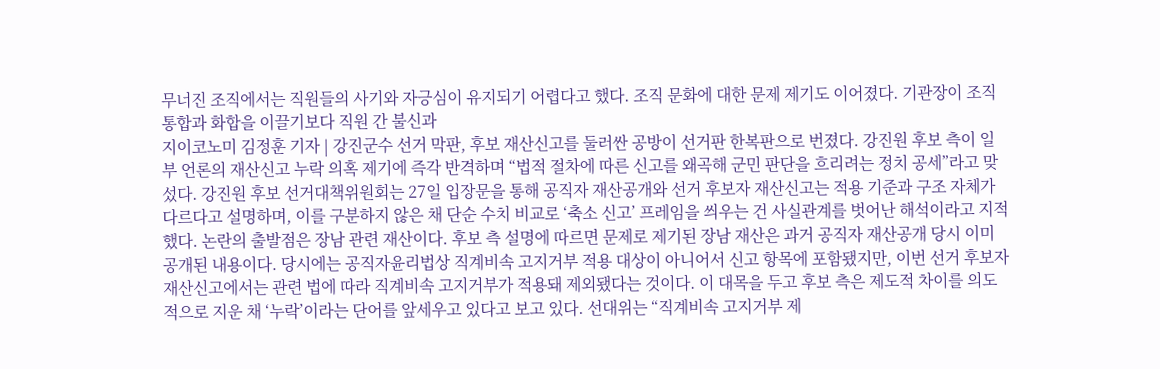무너진 조직에서는 직원들의 사기와 자긍심이 유지되기 어렵다고 했다. 조직 문화에 대한 문제 제기도 이어졌다. 기관장이 조직 통합과 화합을 이끌기보다 직원 간 불신과
지이코노미 김정훈 기자 | 강진군수 선거 막판, 후보 재산신고를 둘러싼 공방이 선거판 한복판으로 번졌다. 강진원 후보 측이 일부 언론의 재산신고 누락 의혹 제기에 즉각 반격하며 “법적 절차에 따른 신고를 왜곡해 군민 판단을 흐리려는 정치 공세”라고 맞섰다. 강진원 후보 선거대책위원회는 27일 입장문을 통해 공직자 재산공개와 선거 후보자 재산신고는 적용 기준과 구조 자체가 다르다고 설명하며, 이를 구분하지 않은 채 단순 수치 비교로 ‘축소 신고’ 프레임을 씌우는 건 사실관계를 벗어난 해석이라고 지적했다. 논란의 출발점은 장남 관련 재산이다. 후보 측 설명에 따르면 문제로 제기된 장남 재산은 과거 공직자 재산공개 당시 이미 공개된 내용이다. 당시에는 공직자윤리법상 직계비속 고지거부 적용 대상이 아니어서 신고 항목에 포함됐지만, 이번 선거 후보자 재산신고에서는 관련 법에 따라 직계비속 고지거부가 적용돼 제외됐다는 것이다. 이 대목을 두고 후보 측은 제도적 차이를 의도적으로 지운 채 ‘누락’이라는 단어를 앞세우고 있다고 보고 있다. 선대위는 “직계비속 고지거부 제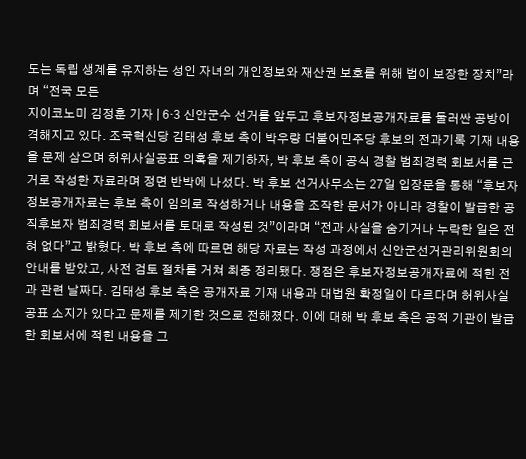도는 독립 생계를 유지하는 성인 자녀의 개인정보와 재산권 보호를 위해 법이 보장한 장치”라며 “전국 모든
지이코노미 김정훈 기자 | 6·3 신안군수 선거를 앞두고 후보자정보공개자료를 둘러싼 공방이 격해지고 있다. 조국혁신당 김태성 후보 측이 박우량 더불어민주당 후보의 전과기록 기재 내용을 문제 삼으며 허위사실공표 의혹을 제기하자, 박 후보 측이 공식 경찰 범죄경력 회보서를 근거로 작성한 자료라며 정면 반박에 나섰다. 박 후보 선거사무소는 27일 입장문을 통해 “후보자정보공개자료는 후보 측이 임의로 작성하거나 내용을 조작한 문서가 아니라 경찰이 발급한 공직후보자 범죄경력 회보서를 토대로 작성된 것”이라며 “전과 사실을 숨기거나 누락한 일은 전혀 없다”고 밝혔다. 박 후보 측에 따르면 해당 자료는 작성 과정에서 신안군선거관리위원회의 안내를 받았고, 사전 검토 절차를 거쳐 최종 정리됐다. 쟁점은 후보자정보공개자료에 적힌 전과 관련 날짜다. 김태성 후보 측은 공개자료 기재 내용과 대법원 확정일이 다르다며 허위사실공표 소지가 있다고 문제를 제기한 것으로 전해졌다. 이에 대해 박 후보 측은 공적 기관이 발급한 회보서에 적힌 내용을 그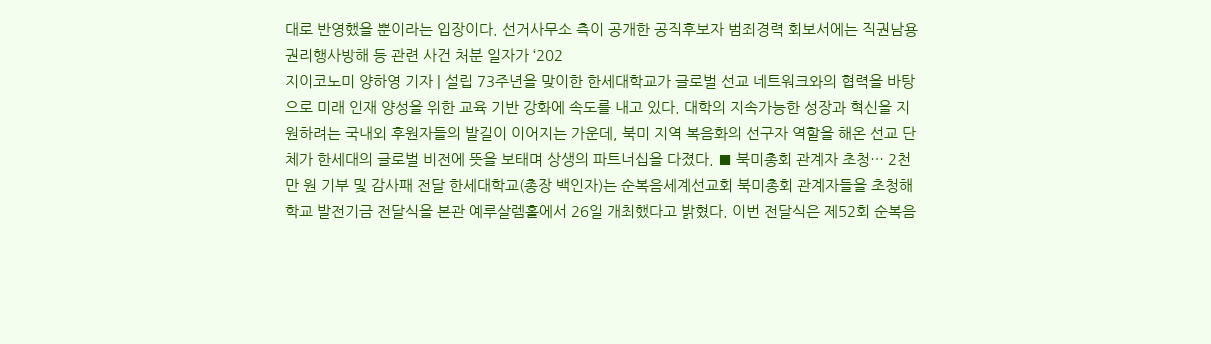대로 반영했을 뿐이라는 입장이다. 선거사무소 측이 공개한 공직후보자 범죄경력 회보서에는 직권남용권리행사방해 등 관련 사건 처분 일자가 ‘202
지이코노미 양하영 기자 | 설립 73주년을 맞이한 한세대학교가 글로벌 선교 네트워크와의 협력을 바탕으로 미래 인재 양성을 위한 교육 기반 강화에 속도를 내고 있다. 대학의 지속가능한 성장과 혁신을 지원하려는 국내외 후원자들의 발길이 이어지는 가운데, 북미 지역 복음화의 선구자 역할을 해온 선교 단체가 한세대의 글로벌 비전에 뜻을 보태며 상생의 파트너십을 다졌다. ■ 북미총회 관계자 초청… 2천만 원 기부 및 감사패 전달 한세대학교(총장 백인자)는 순복음세계선교회 북미총회 관계자들을 초청해 학교 발전기금 전달식을 본관 예루살렘홀에서 26일 개최했다고 밝혔다. 이번 전달식은 제52회 순복음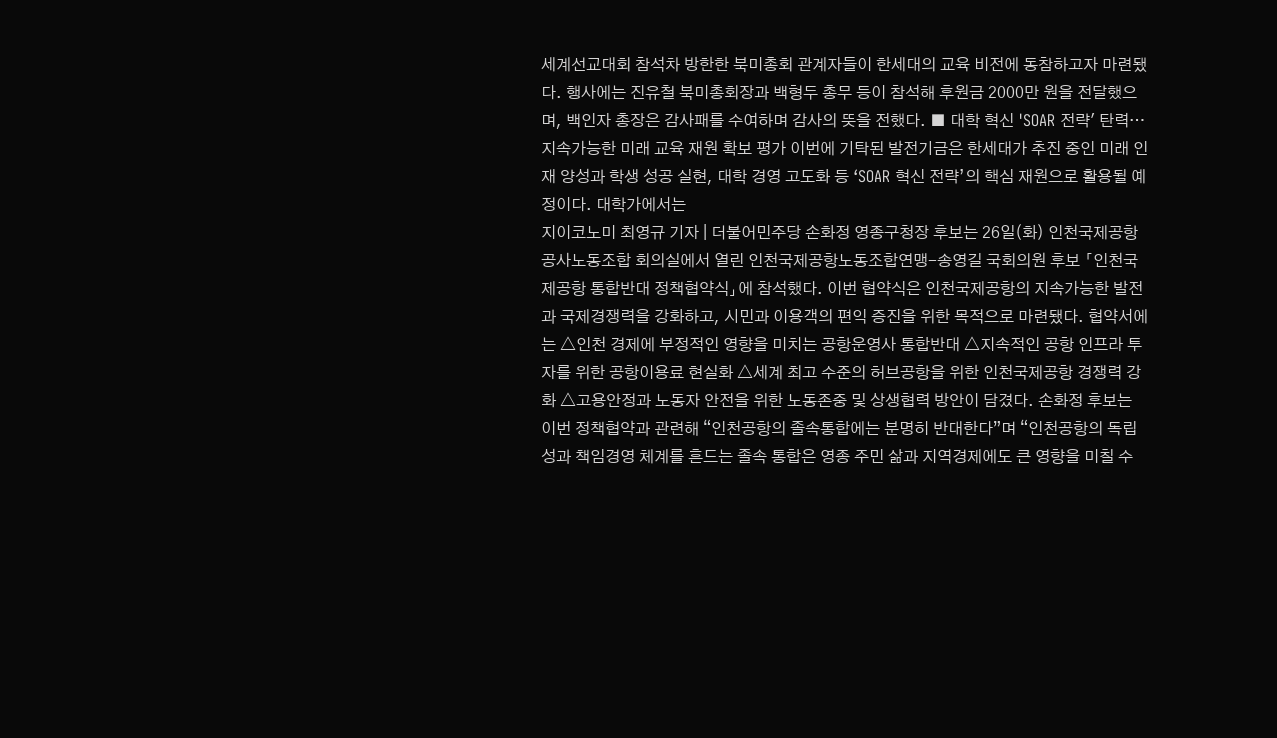세계선교대회 참석차 방한한 북미총회 관계자들이 한세대의 교육 비전에 동참하고자 마련됐다. 행사에는 진유철 북미총회장과 백형두 총무 등이 참석해 후원금 2000만 원을 전달했으며, 백인자 총장은 감사패를 수여하며 감사의 뜻을 전했다. ■ 대학 혁신 'SOAR 전략' 탄력… 지속가능한 미래 교육 재원 확보 평가 이번에 기탁된 발전기금은 한세대가 추진 중인 미래 인재 양성과 학생 성공 실현, 대학 경영 고도화 등 ‘SOAR 혁신 전략’의 핵심 재원으로 활용될 예정이다. 대학가에서는
지이코노미 최영규 기자 | 더불어민주당 손화정 영종구청장 후보는 26일(화) 인천국제공항공사노동조합 회의실에서 열린 인천국제공항노동조합연맹-송영길 국회의원 후보 「인천국제공항 통합반대 정책협약식」에 참석했다. 이번 협약식은 인천국제공항의 지속가능한 발전과 국제경쟁력을 강화하고, 시민과 이용객의 편익 증진을 위한 목적으로 마련됐다. 협약서에는 △인천 경제에 부정적인 영향을 미치는 공항운영사 통합반대 △지속적인 공항 인프라 투자를 위한 공항이용료 현실화 △세계 최고 수준의 허브공항을 위한 인천국제공항 경쟁력 강화 △고용안정과 노동자 안전을 위한 노동존중 및 상생협력 방안이 담겼다. 손화정 후보는 이번 정책협약과 관련해 “인천공항의 졸속통합에는 분명히 반대한다”며 “인천공항의 독립성과 책임경영 체계를 흔드는 졸속 통합은 영종 주민 삶과 지역경제에도 큰 영향을 미칠 수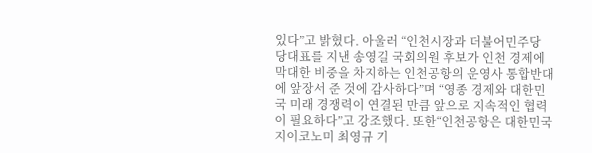있다”고 밝혔다. 아울러 “인천시장과 더불어민주당 당대표를 지낸 송영길 국회의원 후보가 인천 경제에 막대한 비중을 차지하는 인천공항의 운영사 통합반대에 앞장서 준 것에 감사하다”며 “영종 경제와 대한민국 미래 경쟁력이 연결된 만큼 앞으로 지속적인 협력이 필요하다”고 강조했다. 또한“인천공항은 대한민국
지이코노미 최영규 기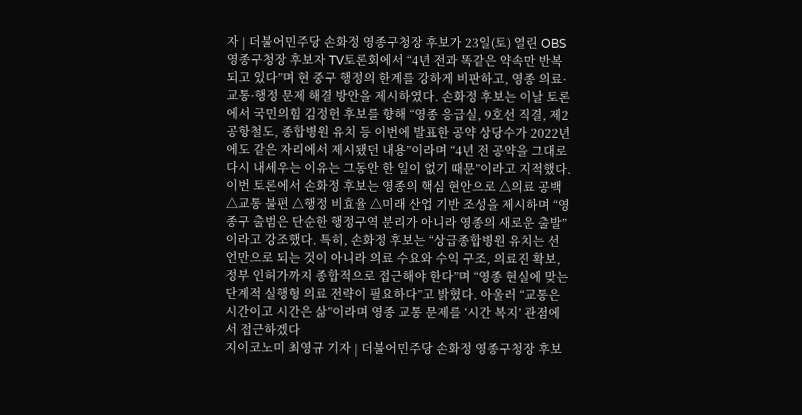자 | 더불어민주당 손화정 영종구청장 후보가 23일(토) 열린 OBS 영종구청장 후보자 TV토론회에서 “4년 전과 똑같은 약속만 반복되고 있다”며 현 중구 행정의 한계를 강하게 비판하고, 영종 의료·교통·행정 문제 해결 방안을 제시하였다. 손화정 후보는 이날 토론에서 국민의힘 김정헌 후보를 향해 “영종 응급실, 9호선 직결, 제2공항철도, 종합병원 유치 등 이번에 발표한 공약 상당수가 2022년에도 같은 자리에서 제시됐던 내용”이라며 “4년 전 공약을 그대로 다시 내세우는 이유는 그동안 한 일이 없기 때문”이라고 지적했다. 이번 토론에서 손화정 후보는 영종의 핵심 현안으로 △의료 공백 △교통 불편 △행정 비효율 △미래 산업 기반 조성을 제시하며 “영종구 출범은 단순한 행정구역 분리가 아니라 영종의 새로운 출발”이라고 강조했다. 특히, 손화정 후보는 “상급종합병원 유치는 선언만으로 되는 것이 아니라 의료 수요와 수익 구조, 의료진 확보, 정부 인허가까지 종합적으로 접근해야 한다”며 “영종 현실에 맞는 단계적 실행형 의료 전략이 필요하다”고 밝혔다. 아울러 “교통은 시간이고 시간은 삶”이라며 영종 교통 문제를 ‘시간 복지’ 관점에서 접근하겠다
지이코노미 최영규 기자 | 더불어민주당 손화정 영종구청장 후보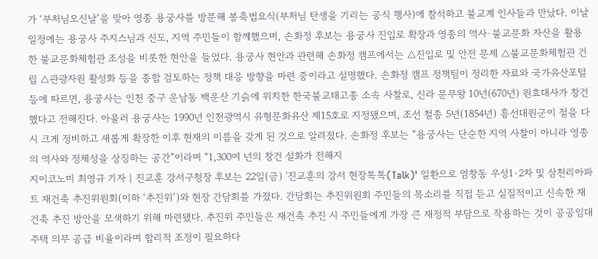가 ‘부처님오신날’을 맞아 영종 용궁사를 방문해 봉축법요식(부처님 탄생을 기리는 공식 행사)에 참석하고 불교계 인사들과 만났다. 이날 일정에는 용궁사 주지스님과 신도, 지역 주민들이 함께했으며, 손화정 후보는 용궁사 진입로 확장과 영종의 역사·불교문화 자산을 활용한 불교문화체험관 조성을 비롯한 현안을 들었다. 용궁사 현안과 관련해 손화정 캠프에서는 △진입로 및 안전 문제 △불교문화체험관 건립 △관광자원 활성화 등을 종합 검토하는 정책 대응 방향을 마련 중이라고 설명했다. 손화정 캠프 정책팀이 정리한 자료와 국가유산포털 등에 따르면, 용궁사는 인천 중구 운남동 백운산 기슭에 위치한 한국불교태고종 소속 사찰로, 신라 문무왕 10년(670년) 원효대사가 창건했다고 전해진다. 아울러 용궁사는 1990년 인천광역시 유형문화유산 제15호로 지정됐으며, 조선 철종 5년(1854년) 흥선대원군이 절을 다시 크게 정비하고 새롭게 확장한 이후 현재의 이름을 갖게 된 것으로 알려졌다. 손화정 후보는 “용궁사는 단순한 지역 사찰이 아니라 영종의 역사와 정체성을 상징하는 공간”이라며 “1,300여 년의 창건 설화가 전해지
지이코노미 최영규 기자 | 진교훈 강서구청장 후보는 22일(금) '진교훈의 강서 현장톡톡(Talk)' 일환으로 염창동 우성1·2차 및 삼천리아파트 재건축 추진위원회(이하 ‘추진위’)와 현장 간담회를 가졌다. 간담회는 추진위원회 주민들의 목소리를 직접 듣고 실질적이고 신속한 재건축 추진 방안을 모색하기 위해 마련됐다. 추진위 주민들은 재건축 추진 시 주민들에게 가장 큰 재정적 부담으로 작용하는 것이 공공임대주택 의무 공급 비율이라며 합리적 조정이 필요하다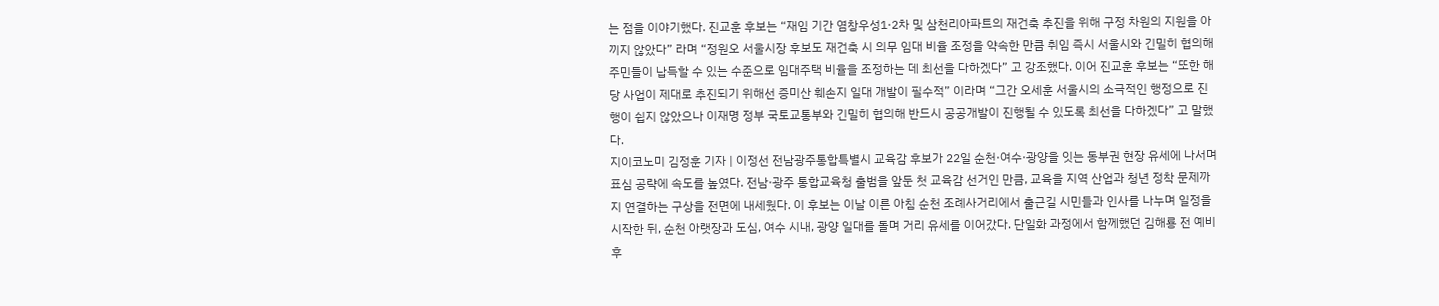는 점을 이야기했다. 진교훈 후보는 “재임 기간 염창우성1·2차 및 삼천리아파트의 재건축 추진을 위해 구정 차원의 지원을 아끼지 않았다” 라며 “정원오 서울시장 후보도 재건축 시 의무 임대 비율 조정을 약속한 만큼 취임 즉시 서울시와 긴밀히 협의해 주민들이 납득할 수 있는 수준으로 임대주택 비율을 조정하는 데 최선을 다하겠다” 고 강조했다. 이어 진교훈 후보는 “또한 해당 사업이 제대로 추진되기 위해선 증미산 훼손지 일대 개발이 필수적” 이라며 “그간 오세훈 서울시의 소극적인 행정으로 진행이 쉽지 않았으나 이재명 정부 국토교통부와 긴밀히 협의해 반드시 공공개발이 진행될 수 있도록 최선을 다하겠다” 고 말했다.
지이코노미 김정훈 기자 | 이정선 전남광주통합특별시 교육감 후보가 22일 순천·여수·광양을 잇는 동부권 현장 유세에 나서며 표심 공략에 속도를 높였다. 전남·광주 통합교육청 출범을 앞둔 첫 교육감 선거인 만큼, 교육을 지역 산업과 청년 정착 문제까지 연결하는 구상을 전면에 내세웠다. 이 후보는 이날 이른 아침 순천 조례사거리에서 출근길 시민들과 인사를 나누며 일정을 시작한 뒤, 순천 아랫장과 도심, 여수 시내, 광양 일대를 돌며 거리 유세를 이어갔다. 단일화 과정에서 함께했던 김해룡 전 예비후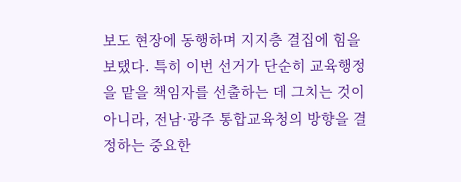보도 현장에 동행하며 지지층 결집에 힘을 보탰다. 특히 이번 선거가 단순히 교육행정을 맡을 책임자를 선출하는 데 그치는 것이 아니라, 전남·광주 통합교육청의 방향을 결정하는 중요한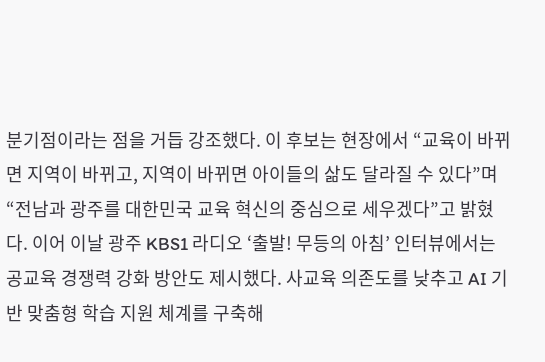분기점이라는 점을 거듭 강조했다. 이 후보는 현장에서 “교육이 바뀌면 지역이 바뀌고, 지역이 바뀌면 아이들의 삶도 달라질 수 있다”며 “전남과 광주를 대한민국 교육 혁신의 중심으로 세우겠다”고 밝혔다. 이어 이날 광주 KBS1 라디오 ‘출발! 무등의 아침’ 인터뷰에서는 공교육 경쟁력 강화 방안도 제시했다. 사교육 의존도를 낮추고 AI 기반 맞춤형 학습 지원 체계를 구축해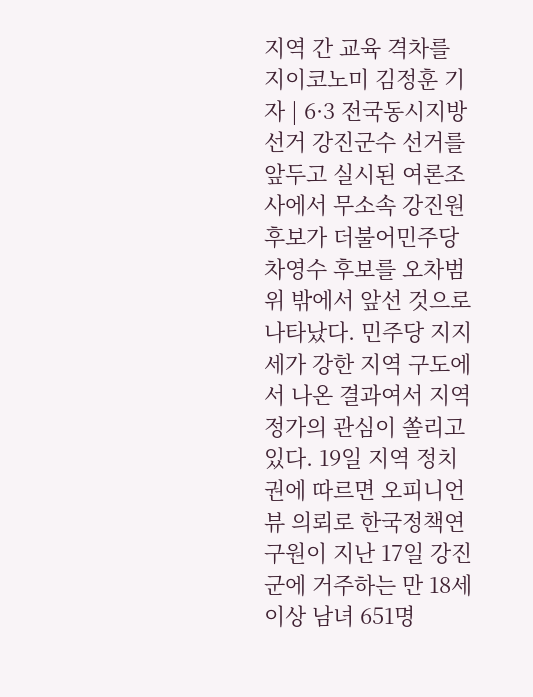지역 간 교육 격차를
지이코노미 김정훈 기자 | 6·3 전국동시지방선거 강진군수 선거를 앞두고 실시된 여론조사에서 무소속 강진원 후보가 더불어민주당 차영수 후보를 오차범위 밖에서 앞선 것으로 나타났다. 민주당 지지세가 강한 지역 구도에서 나온 결과여서 지역 정가의 관심이 쏠리고 있다. 19일 지역 정치권에 따르면 오피니언뷰 의뢰로 한국정책연구원이 지난 17일 강진군에 거주하는 만 18세 이상 남녀 651명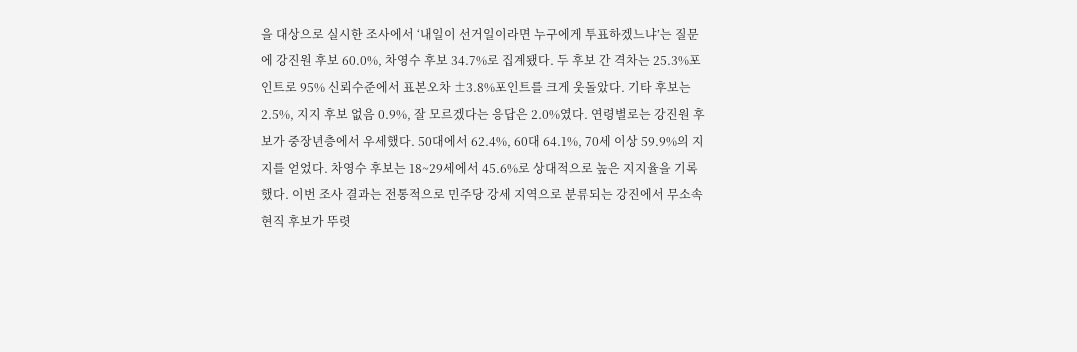을 대상으로 실시한 조사에서 ‘내일이 선거일이라면 누구에게 투표하겠느냐’는 질문에 강진원 후보 60.0%, 차영수 후보 34.7%로 집계됐다. 두 후보 간 격차는 25.3%포인트로 95% 신뢰수준에서 표본오차 ±3.8%포인트를 크게 웃돌았다. 기타 후보는 2.5%, 지지 후보 없음 0.9%, 잘 모르겠다는 응답은 2.0%였다. 연령별로는 강진원 후보가 중장년층에서 우세했다. 50대에서 62.4%, 60대 64.1%, 70세 이상 59.9%의 지지를 얻었다. 차영수 후보는 18~29세에서 45.6%로 상대적으로 높은 지지율을 기록했다. 이번 조사 결과는 전통적으로 민주당 강세 지역으로 분류되는 강진에서 무소속 현직 후보가 뚜렷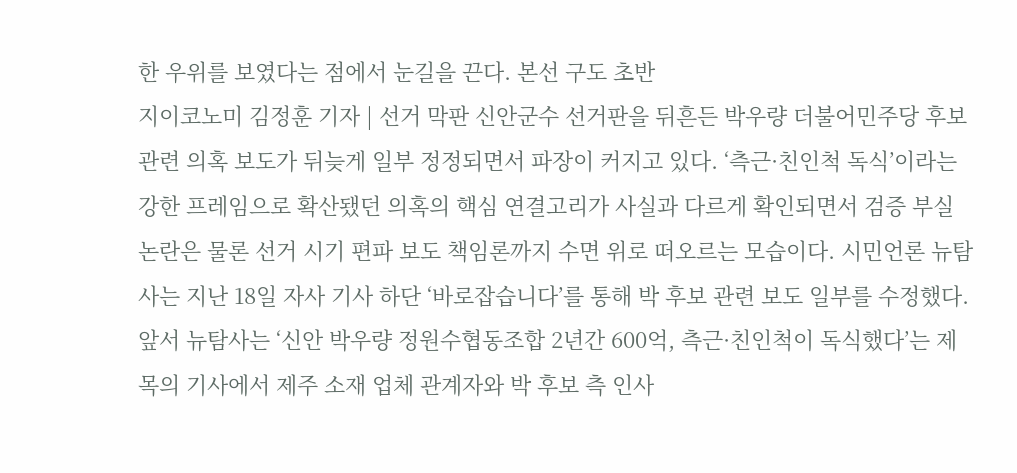한 우위를 보였다는 점에서 눈길을 끈다. 본선 구도 초반
지이코노미 김정훈 기자 | 선거 막판 신안군수 선거판을 뒤흔든 박우량 더불어민주당 후보 관련 의혹 보도가 뒤늦게 일부 정정되면서 파장이 커지고 있다. ‘측근·친인척 독식’이라는 강한 프레임으로 확산됐던 의혹의 핵심 연결고리가 사실과 다르게 확인되면서 검증 부실 논란은 물론 선거 시기 편파 보도 책임론까지 수면 위로 떠오르는 모습이다. 시민언론 뉴탐사는 지난 18일 자사 기사 하단 ‘바로잡습니다’를 통해 박 후보 관련 보도 일부를 수정했다. 앞서 뉴탐사는 ‘신안 박우량 정원수협동조합 2년간 600억, 측근·친인척이 독식했다’는 제목의 기사에서 제주 소재 업체 관계자와 박 후보 측 인사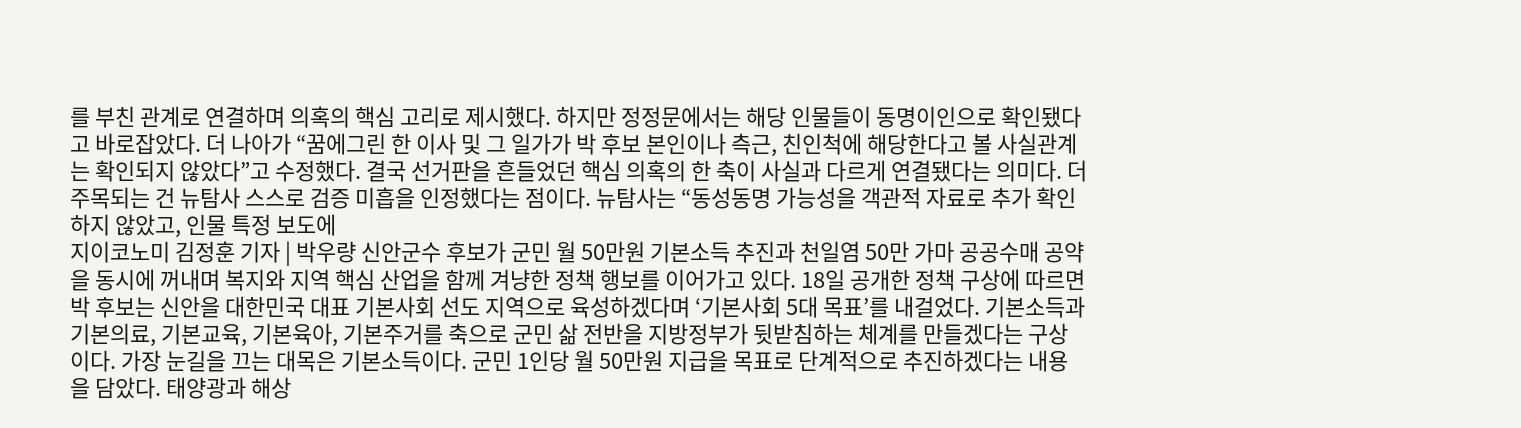를 부친 관계로 연결하며 의혹의 핵심 고리로 제시했다. 하지만 정정문에서는 해당 인물들이 동명이인으로 확인됐다고 바로잡았다. 더 나아가 “꿈에그린 한 이사 및 그 일가가 박 후보 본인이나 측근, 친인척에 해당한다고 볼 사실관계는 확인되지 않았다”고 수정했다. 결국 선거판을 흔들었던 핵심 의혹의 한 축이 사실과 다르게 연결됐다는 의미다. 더 주목되는 건 뉴탐사 스스로 검증 미흡을 인정했다는 점이다. 뉴탐사는 “동성동명 가능성을 객관적 자료로 추가 확인하지 않았고, 인물 특정 보도에
지이코노미 김정훈 기자 | 박우량 신안군수 후보가 군민 월 50만원 기본소득 추진과 천일염 50만 가마 공공수매 공약을 동시에 꺼내며 복지와 지역 핵심 산업을 함께 겨냥한 정책 행보를 이어가고 있다. 18일 공개한 정책 구상에 따르면 박 후보는 신안을 대한민국 대표 기본사회 선도 지역으로 육성하겠다며 ‘기본사회 5대 목표’를 내걸었다. 기본소득과 기본의료, 기본교육, 기본육아, 기본주거를 축으로 군민 삶 전반을 지방정부가 뒷받침하는 체계를 만들겠다는 구상이다. 가장 눈길을 끄는 대목은 기본소득이다. 군민 1인당 월 50만원 지급을 목표로 단계적으로 추진하겠다는 내용을 담았다. 태양광과 해상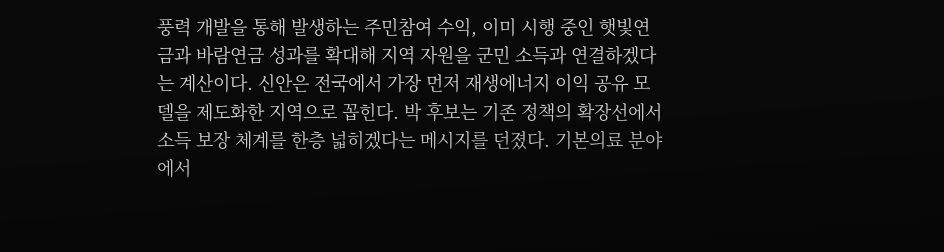풍력 개발을 통해 발생하는 주민참여 수익, 이미 시행 중인 햇빛연금과 바람연금 성과를 확대해 지역 자원을 군민 소득과 연결하겠다는 계산이다. 신안은 전국에서 가장 먼저 재생에너지 이익 공유 모델을 제도화한 지역으로 꼽힌다. 박 후보는 기존 정책의 확장선에서 소득 보장 체계를 한층 넓히겠다는 메시지를 던졌다. 기본의료 분야에서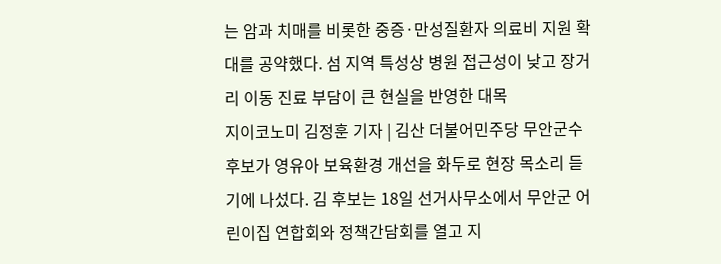는 암과 치매를 비롯한 중증·만성질환자 의료비 지원 확대를 공약했다. 섬 지역 특성상 병원 접근성이 낮고 장거리 이동 진료 부담이 큰 현실을 반영한 대목
지이코노미 김정훈 기자 | 김산 더불어민주당 무안군수 후보가 영유아 보육환경 개선을 화두로 현장 목소리 듣기에 나섰다. 김 후보는 18일 선거사무소에서 무안군 어린이집 연합회와 정책간담회를 열고 지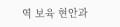역 보육 현안과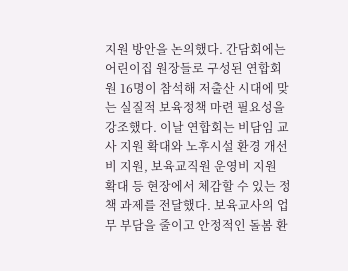지원 방안을 논의했다. 간담회에는 어린이집 원장들로 구성된 연합회원 16명이 참석해 저출산 시대에 맞는 실질적 보육정책 마련 필요성을 강조했다. 이날 연합회는 비담임 교사 지원 확대와 노후시설 환경 개선비 지원, 보육교직원 운영비 지원 확대 등 현장에서 체감할 수 있는 정책 과제를 전달했다. 보육교사의 업무 부담을 줄이고 안정적인 돌봄 환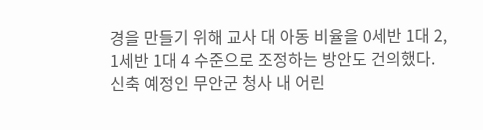경을 만들기 위해 교사 대 아동 비율을 0세반 1대 2, 1세반 1대 4 수준으로 조정하는 방안도 건의했다. 신축 예정인 무안군 청사 내 어린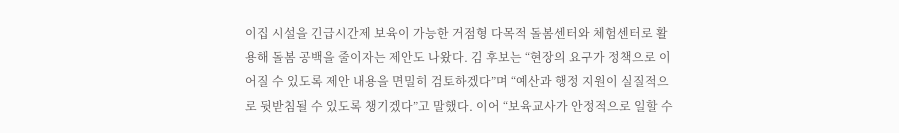이집 시설을 긴급시간제 보육이 가능한 거점형 다목적 돌봄센터와 체험센터로 활용해 돌봄 공백을 줄이자는 제안도 나왔다. 김 후보는 “현장의 요구가 정책으로 이어질 수 있도록 제안 내용을 면밀히 검토하겠다”며 “예산과 행정 지원이 실질적으로 뒷받침될 수 있도록 챙기겠다”고 말했다. 이어 “보육교사가 안정적으로 일할 수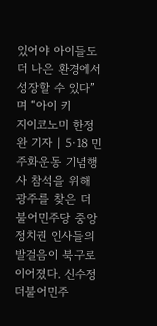있어야 아이들도 더 나은 환경에서 성장할 수 있다”며 “아이 키
지이코노미 한정완 기자 | 5·18 민주화운동 기념행사 참석을 위해 광주를 찾은 더불어민주당 중앙 정치권 인사들의 발걸음이 북구로 이어졌다. 신수정 더불어민주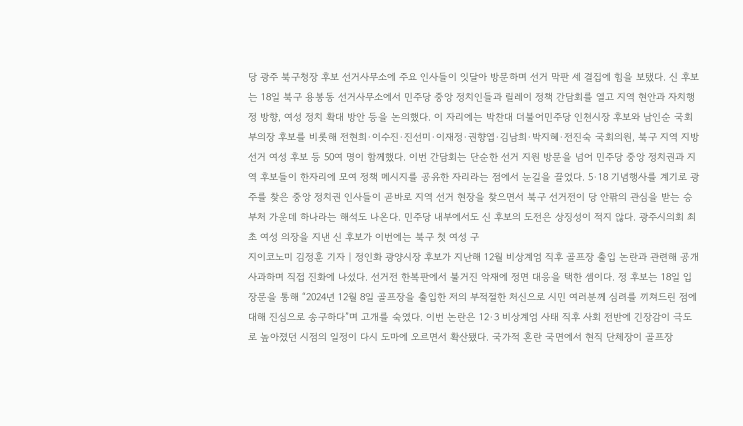당 광주 북구청장 후보 선거사무소에 주요 인사들이 잇달아 방문하며 선거 막판 세 결집에 힘을 보탰다. 신 후보는 18일 북구 용봉동 선거사무소에서 민주당 중앙 정치인들과 릴레이 정책 간담회를 열고 지역 현안과 자치행정 방향, 여성 정치 확대 방안 등을 논의했다. 이 자리에는 박찬대 더불어민주당 인천시장 후보와 남인순 국회부의장 후보를 비롯해 전현희·이수진·진선미·이재정·권향엽·김남희·박지혜·전진숙 국회의원, 북구 지역 지방선거 여성 후보 등 50여 명이 함께했다. 이번 간담회는 단순한 선거 지원 방문을 넘어 민주당 중앙 정치권과 지역 후보들이 한자리에 모여 정책 메시지를 공유한 자리라는 점에서 눈길을 끌었다. 5·18 기념행사를 계기로 광주를 찾은 중앙 정치권 인사들이 곧바로 지역 선거 현장을 찾으면서 북구 선거전이 당 안팎의 관심을 받는 승부처 가운데 하나라는 해석도 나온다. 민주당 내부에서도 신 후보의 도전은 상징성이 적지 않다. 광주시의회 최초 여성 의장을 지낸 신 후보가 이번에는 북구 첫 여성 구
지이코노미 김정훈 기자 | 정인화 광양시장 후보가 지난해 12월 비상계엄 직후 골프장 출입 논란과 관련해 공개 사과하며 직접 진화에 나섰다. 선거전 한복판에서 불거진 악재에 정면 대응을 택한 셈이다. 정 후보는 18일 입장문을 통해 “2024년 12월 8일 골프장을 출입한 저의 부적절한 처신으로 시민 여러분께 심려를 끼쳐드린 점에 대해 진심으로 송구하다”며 고개를 숙였다. 이번 논란은 12·3 비상계엄 사태 직후 사회 전반에 긴장감이 극도로 높아졌던 시점의 일정이 다시 도마에 오르면서 확산됐다. 국가적 혼란 국면에서 현직 단체장이 골프장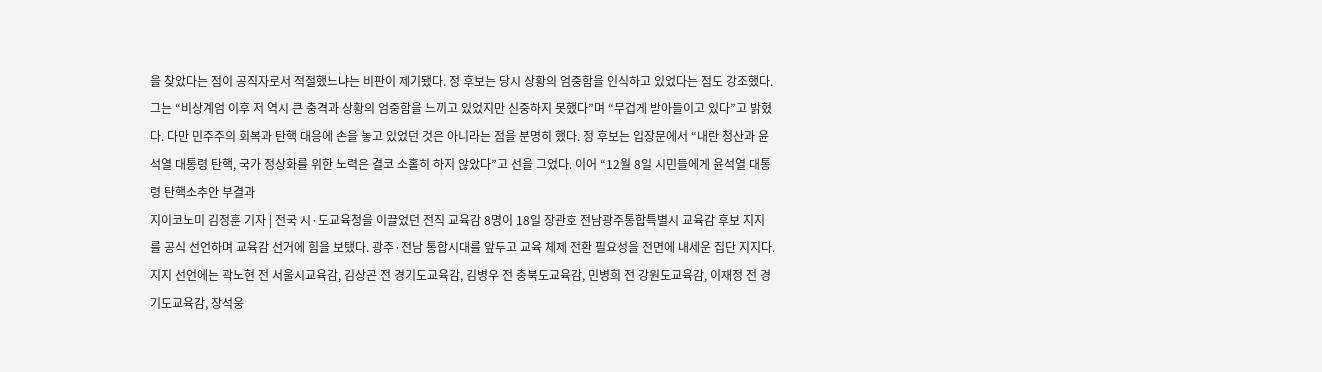을 찾았다는 점이 공직자로서 적절했느냐는 비판이 제기됐다. 정 후보는 당시 상황의 엄중함을 인식하고 있었다는 점도 강조했다. 그는 “비상계엄 이후 저 역시 큰 충격과 상황의 엄중함을 느끼고 있었지만 신중하지 못했다”며 “무겁게 받아들이고 있다”고 밝혔다. 다만 민주주의 회복과 탄핵 대응에 손을 놓고 있었던 것은 아니라는 점을 분명히 했다. 정 후보는 입장문에서 “내란 청산과 윤석열 대통령 탄핵, 국가 정상화를 위한 노력은 결코 소홀히 하지 않았다”고 선을 그었다. 이어 “12월 8일 시민들에게 윤석열 대통령 탄핵소추안 부결과
지이코노미 김정훈 기자 | 전국 시·도교육청을 이끌었던 전직 교육감 8명이 18일 장관호 전남광주통합특별시 교육감 후보 지지를 공식 선언하며 교육감 선거에 힘을 보탰다. 광주·전남 통합시대를 앞두고 교육 체제 전환 필요성을 전면에 내세운 집단 지지다. 지지 선언에는 곽노현 전 서울시교육감, 김상곤 전 경기도교육감, 김병우 전 충북도교육감, 민병희 전 강원도교육감, 이재정 전 경기도교육감, 장석웅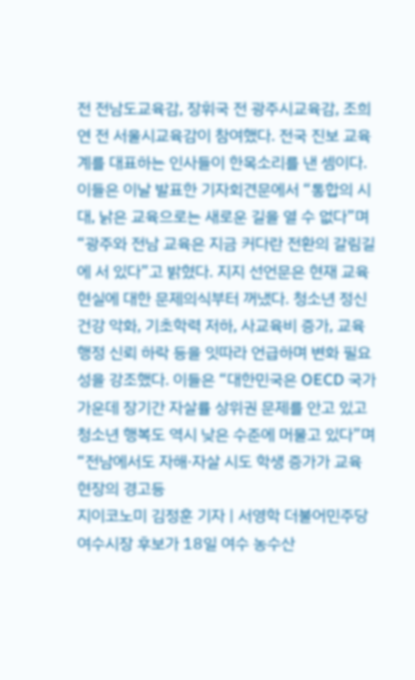전 전남도교육감, 장휘국 전 광주시교육감, 조희연 전 서울시교육감이 참여했다. 전국 진보 교육계를 대표하는 인사들이 한목소리를 낸 셈이다. 이들은 이날 발표한 기자회견문에서 “통합의 시대, 낡은 교육으로는 새로운 길을 열 수 없다”며 “광주와 전남 교육은 지금 커다란 전환의 갈림길에 서 있다”고 밝혔다. 지지 선언문은 현재 교육 현실에 대한 문제의식부터 꺼냈다. 청소년 정신건강 악화, 기초학력 저하, 사교육비 증가, 교육행정 신뢰 하락 등을 잇따라 언급하며 변화 필요성을 강조했다. 이들은 “대한민국은 OECD 국가 가운데 장기간 자살률 상위권 문제를 안고 있고 청소년 행복도 역시 낮은 수준에 머물고 있다”며 “전남에서도 자해·자살 시도 학생 증가가 교육 현장의 경고등
지이코노미 김정훈 기자 | 서영학 더불어민주당 여수시장 후보가 18일 여수 농수산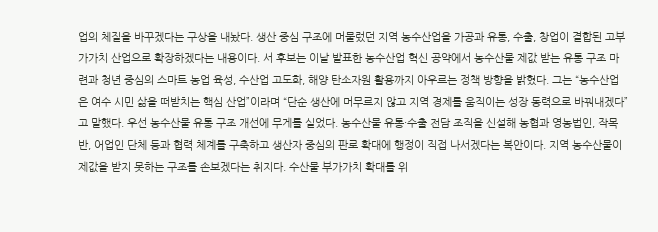업의 체질을 바꾸겠다는 구상을 내놨다. 생산 중심 구조에 머물렀던 지역 농수산업을 가공과 유통, 수출, 창업이 결합된 고부가가치 산업으로 확장하겠다는 내용이다. 서 후보는 이날 발표한 농수산업 혁신 공약에서 농수산물 제값 받는 유통 구조 마련과 청년 중심의 스마트 농업 육성, 수산업 고도화, 해양 탄소자원 활용까지 아우르는 정책 방향을 밝혔다. 그는 “농수산업은 여수 시민 삶을 떠받치는 핵심 산업”이라며 “단순 생산에 머무르지 않고 지역 경제를 움직이는 성장 동력으로 바꿔내겠다”고 말했다. 우선 농수산물 유통 구조 개선에 무게를 실었다. 농수산물 유통·수출 전담 조직을 신설해 농협과 영농법인, 작목반, 어업인 단체 등과 협력 체계를 구축하고 생산자 중심의 판로 확대에 행정이 직접 나서겠다는 복안이다. 지역 농수산물이 제값을 받지 못하는 구조를 손보겠다는 취지다. 수산물 부가가치 확대를 위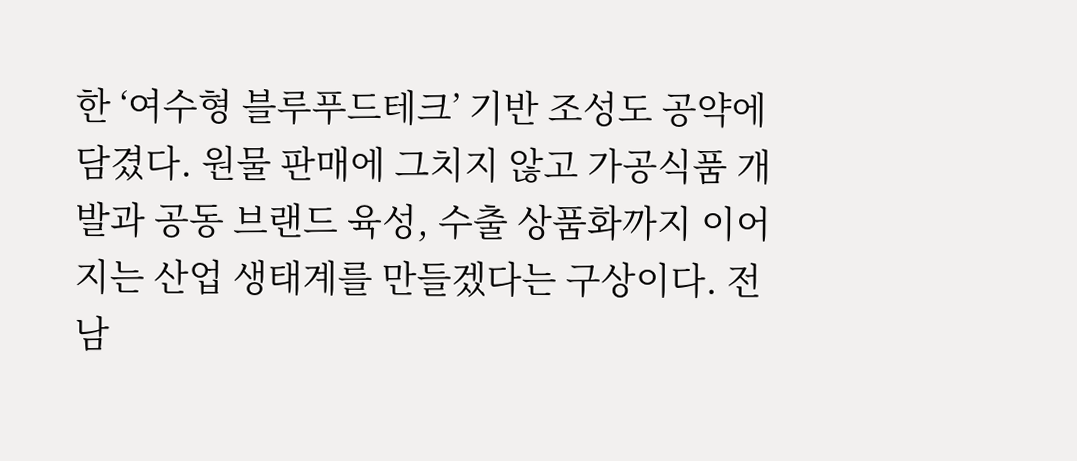한 ‘여수형 블루푸드테크’ 기반 조성도 공약에 담겼다. 원물 판매에 그치지 않고 가공식품 개발과 공동 브랜드 육성, 수출 상품화까지 이어지는 산업 생태계를 만들겠다는 구상이다. 전남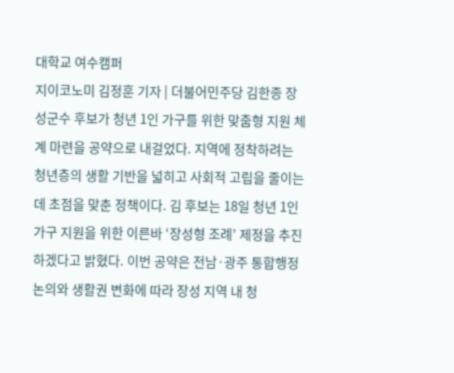대학교 여수캠퍼
지이코노미 김정훈 기자 | 더불어민주당 김한종 장성군수 후보가 청년 1인 가구를 위한 맞춤형 지원 체계 마련을 공약으로 내걸었다. 지역에 정착하려는 청년층의 생활 기반을 넓히고 사회적 고립을 줄이는 데 초점을 맞춘 정책이다. 김 후보는 18일 청년 1인 가구 지원을 위한 이른바 ‘장성형 조례’ 제정을 추진하겠다고 밝혔다. 이번 공약은 전남·광주 통합행정 논의와 생활권 변화에 따라 장성 지역 내 청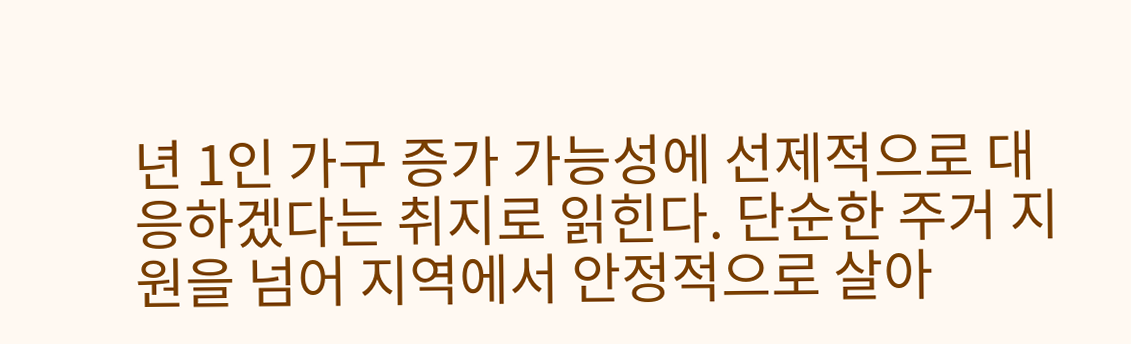년 1인 가구 증가 가능성에 선제적으로 대응하겠다는 취지로 읽힌다. 단순한 주거 지원을 넘어 지역에서 안정적으로 살아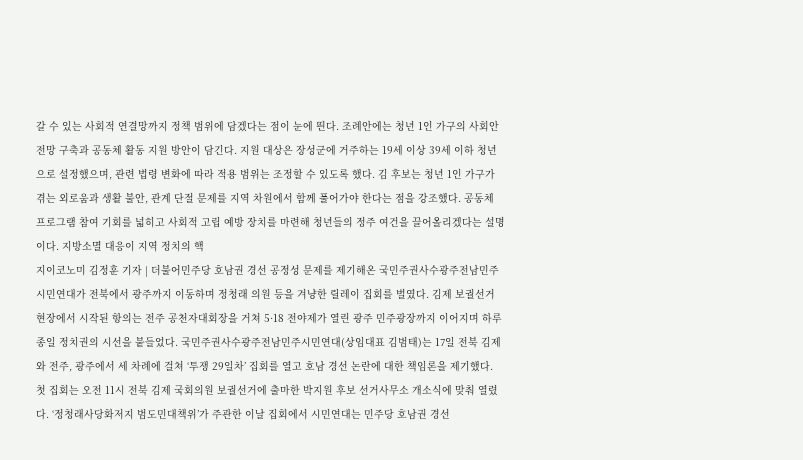갈 수 있는 사회적 연결망까지 정책 범위에 담겠다는 점이 눈에 띈다. 조례안에는 청년 1인 가구의 사회안전망 구축과 공동체 활동 지원 방안이 담긴다. 지원 대상은 장성군에 거주하는 19세 이상 39세 이하 청년으로 설정했으며, 관련 법령 변화에 따라 적용 범위는 조정할 수 있도록 했다. 김 후보는 청년 1인 가구가 겪는 외로움과 생활 불안, 관계 단절 문제를 지역 차원에서 함께 풀어가야 한다는 점을 강조했다. 공동체 프로그램 참여 기회를 넓히고 사회적 고립 예방 장치를 마련해 청년들의 정주 여건을 끌어올리겠다는 설명이다. 지방소멸 대응이 지역 정치의 핵
지이코노미 김정훈 기자 | 더불어민주당 호남권 경선 공정성 문제를 제기해온 국민주권사수광주전남민주시민연대가 전북에서 광주까지 이동하며 정청래 의원 등을 겨냥한 릴레이 집회를 벌였다. 김제 보궐선거 현장에서 시작된 항의는 전주 공천자대회장을 거쳐 5·18 전야제가 열린 광주 민주광장까지 이어지며 하루 종일 정치권의 시선을 붙들었다. 국민주권사수광주전남민주시민연대(상임대표 김범태)는 17일 전북 김제와 전주, 광주에서 세 차례에 걸쳐 ‘투쟁 29일차’ 집회를 열고 호남 경선 논란에 대한 책임론을 제기했다. 첫 집회는 오전 11시 전북 김제 국회의원 보궐선거에 출마한 박지원 후보 선거사무소 개소식에 맞춰 열렸다. ‘정청래사당화저지 범도민대책위’가 주관한 이날 집회에서 시민연대는 민주당 호남권 경선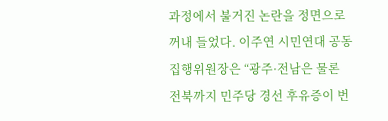과정에서 불거진 논란을 정면으로 꺼내 들었다. 이주연 시민연대 공동집행위원장은 “광주·전남은 물론 전북까지 민주당 경선 후유증이 번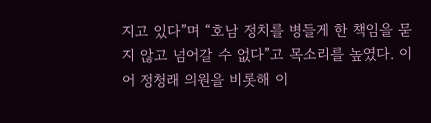지고 있다”며 “호남 정치를 병들게 한 책임을 묻지 않고 넘어갈 수 없다”고 목소리를 높였다. 이어 정청래 의원을 비롯해 이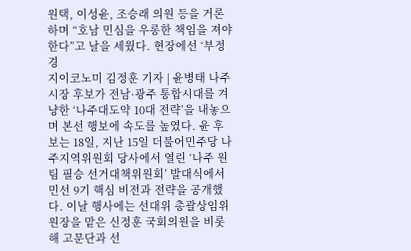원택, 이성윤, 조승래 의원 등을 거론하며 “호남 민심을 우롱한 책임을 져야 한다”고 날을 세웠다. 현장에선 ‘부정 경
지이코노미 김정훈 기자 | 윤병태 나주시장 후보가 전남·광주 통합시대를 겨냥한 ‘나주대도약 10대 전략’을 내놓으며 본선 행보에 속도를 높였다. 윤 후보는 18일, 지난 15일 더불어민주당 나주지역위원회 당사에서 열린 ‘나주 원팀 필승 선거대책위원회’ 발대식에서 민선 9기 핵심 비전과 전략을 공개했다. 이날 행사에는 선대위 총괄상임위원장을 맡은 신정훈 국회의원을 비롯해 고문단과 선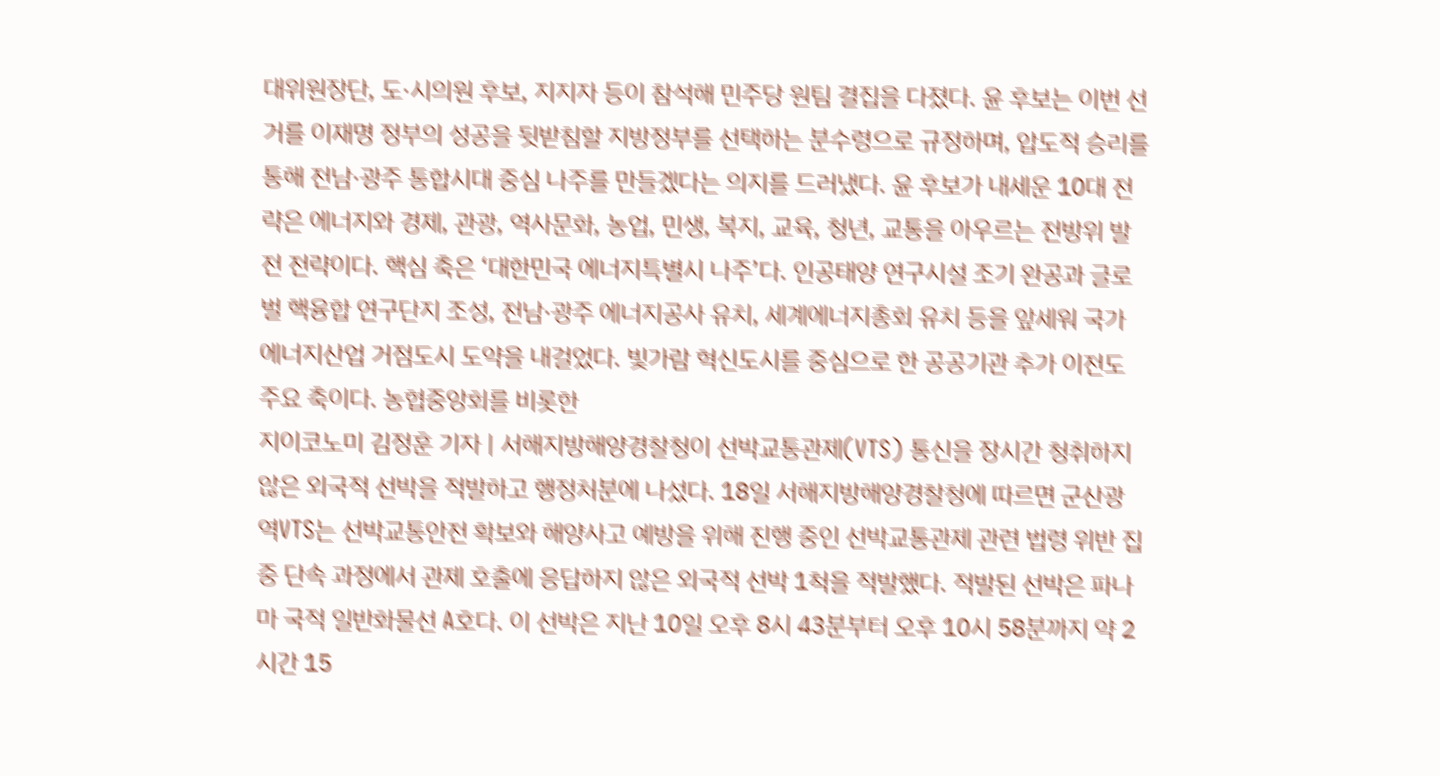대위원장단, 도·시의원 후보, 지지자 등이 참석해 민주당 원팀 결집을 다졌다. 윤 후보는 이번 선거를 이재명 정부의 성공을 뒷받침할 지방정부를 선택하는 분수령으로 규정하며, 압도적 승리를 통해 전남·광주 통합시대 중심 나주를 만들겠다는 의지를 드러냈다. 윤 후보가 내세운 10대 전략은 에너지와 경제, 관광, 역사문화, 농업, 민생, 복지, 교육, 청년, 교통을 아우르는 전방위 발전 전략이다. 핵심 축은 ‘대한민국 에너지특별시 나주’다. 인공태양 연구시설 조기 완공과 글로벌 핵융합 연구단지 조성, 전남·광주 에너지공사 유치, 세계에너지총회 유치 등을 앞세워 국가 에너지산업 거점도시 도약을 내걸었다. 빛가람 혁신도시를 중심으로 한 공공기관 추가 이전도 주요 축이다. 농협중앙회를 비롯한
지이코노미 김정훈 기자 | 서해지방해양경찰청이 선박교통관제(VTS) 통신을 장시간 청취하지 않은 외국적 선박을 적발하고 행정처분에 나섰다. 18일 서해지방해양경찰청에 따르면 군산광역VTS는 선박교통안전 확보와 해양사고 예방을 위해 진행 중인 선박교통관제 관련 법령 위반 집중 단속 과정에서 관제 호출에 응답하지 않은 외국적 선박 1척을 적발했다. 적발된 선박은 파나마 국적 일반화물선 A호다. 이 선박은 지난 10일 오후 8시 43분부터 오후 10시 58분까지 약 2시간 15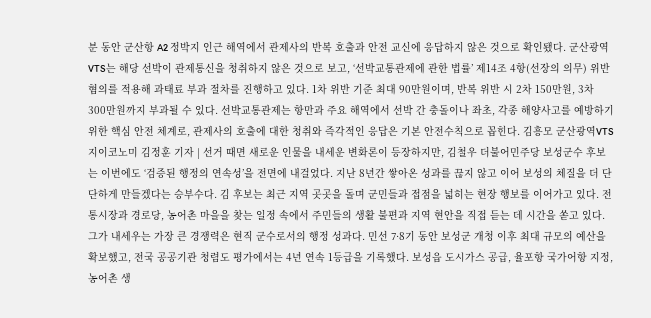분 동안 군산항 A2 정박지 인근 해역에서 관제사의 반복 호출과 안전 교신에 응답하지 않은 것으로 확인됐다. 군산광역VTS는 해당 선박이 관제통신을 청취하지 않은 것으로 보고, ‘선박교통관제에 관한 법률’ 제14조 4항(선장의 의무) 위반 혐의를 적용해 과태료 부과 절차를 진행하고 있다. 1차 위반 기준 최대 90만원이며, 반복 위반 시 2차 150만원, 3차 300만원까지 부과될 수 있다. 선박교통관제는 항만과 주요 해역에서 선박 간 충돌이나 좌초, 각종 해양사고를 예방하기 위한 핵심 안전 체계로, 관제사의 호출에 대한 청취와 즉각적인 응답은 기본 안전수칙으로 꼽힌다. 김흥모 군산광역VTS
지이코노미 김정훈 기자 | 선거 때면 새로운 인물을 내세운 변화론이 등장하지만, 김철우 더불어민주당 보성군수 후보는 이번에도 ‘검증된 행정의 연속성’을 전면에 내걸었다. 지난 8년간 쌓아온 성과를 끊지 않고 이어 보성의 체질을 더 단단하게 만들겠다는 승부수다. 김 후보는 최근 지역 곳곳을 돌며 군민들과 접점을 넓히는 현장 행보를 이어가고 있다. 전통시장과 경로당, 농어촌 마을을 찾는 일정 속에서 주민들의 생활 불편과 지역 현안을 직접 듣는 데 시간을 쏟고 있다. 그가 내세우는 가장 큰 경쟁력은 현직 군수로서의 행정 성과다. 민선 7·8기 동안 보성군 개청 이후 최대 규모의 예산을 확보했고, 전국 공공기관 청렴도 평가에서는 4년 연속 1등급을 기록했다. 보성읍 도시가스 공급, 율포항 국가어항 지정, 농어촌 생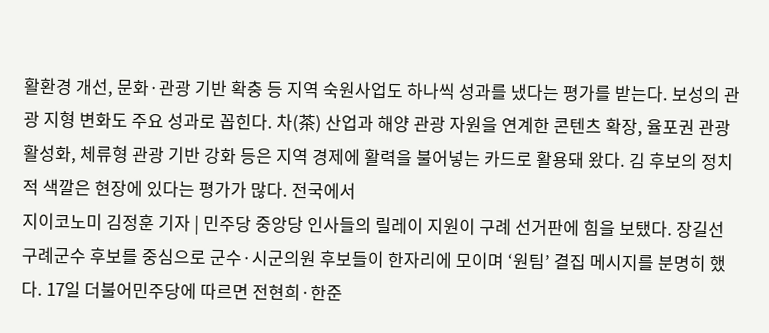활환경 개선, 문화·관광 기반 확충 등 지역 숙원사업도 하나씩 성과를 냈다는 평가를 받는다. 보성의 관광 지형 변화도 주요 성과로 꼽힌다. 차(茶) 산업과 해양 관광 자원을 연계한 콘텐츠 확장, 율포권 관광 활성화, 체류형 관광 기반 강화 등은 지역 경제에 활력을 불어넣는 카드로 활용돼 왔다. 김 후보의 정치적 색깔은 현장에 있다는 평가가 많다. 전국에서
지이코노미 김정훈 기자 | 민주당 중앙당 인사들의 릴레이 지원이 구례 선거판에 힘을 보탰다. 장길선 구례군수 후보를 중심으로 군수·시군의원 후보들이 한자리에 모이며 ‘원팀’ 결집 메시지를 분명히 했다. 17일 더불어민주당에 따르면 전현희·한준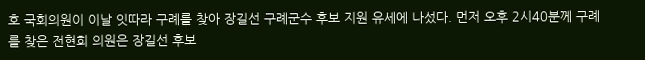호 국회의원이 이날 잇따라 구례를 찾아 장길선 구례군수 후보 지원 유세에 나섰다. 먼저 오후 2시40분께 구례를 찾은 전현희 의원은 장길선 후보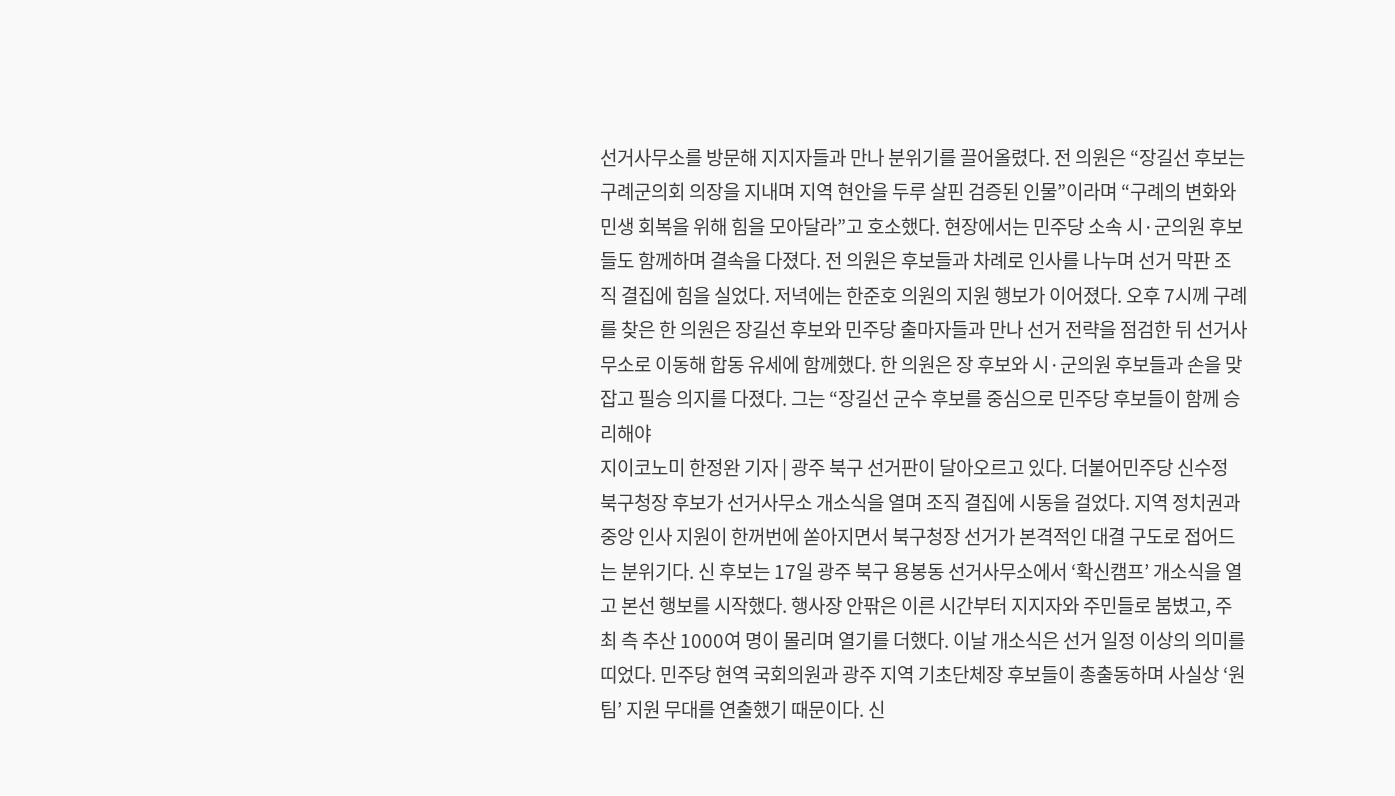선거사무소를 방문해 지지자들과 만나 분위기를 끌어올렸다. 전 의원은 “장길선 후보는 구례군의회 의장을 지내며 지역 현안을 두루 살핀 검증된 인물”이라며 “구례의 변화와 민생 회복을 위해 힘을 모아달라”고 호소했다. 현장에서는 민주당 소속 시·군의원 후보들도 함께하며 결속을 다졌다. 전 의원은 후보들과 차례로 인사를 나누며 선거 막판 조직 결집에 힘을 실었다. 저녁에는 한준호 의원의 지원 행보가 이어졌다. 오후 7시께 구례를 찾은 한 의원은 장길선 후보와 민주당 출마자들과 만나 선거 전략을 점검한 뒤 선거사무소로 이동해 합동 유세에 함께했다. 한 의원은 장 후보와 시·군의원 후보들과 손을 맞잡고 필승 의지를 다졌다. 그는 “장길선 군수 후보를 중심으로 민주당 후보들이 함께 승리해야
지이코노미 한정완 기자 | 광주 북구 선거판이 달아오르고 있다. 더불어민주당 신수정 북구청장 후보가 선거사무소 개소식을 열며 조직 결집에 시동을 걸었다. 지역 정치권과 중앙 인사 지원이 한꺼번에 쏟아지면서 북구청장 선거가 본격적인 대결 구도로 접어드는 분위기다. 신 후보는 17일 광주 북구 용봉동 선거사무소에서 ‘확신캠프’ 개소식을 열고 본선 행보를 시작했다. 행사장 안팎은 이른 시간부터 지지자와 주민들로 붐볐고, 주최 측 추산 1000여 명이 몰리며 열기를 더했다. 이날 개소식은 선거 일정 이상의 의미를 띠었다. 민주당 현역 국회의원과 광주 지역 기초단체장 후보들이 총출동하며 사실상 ‘원팀’ 지원 무대를 연출했기 때문이다. 신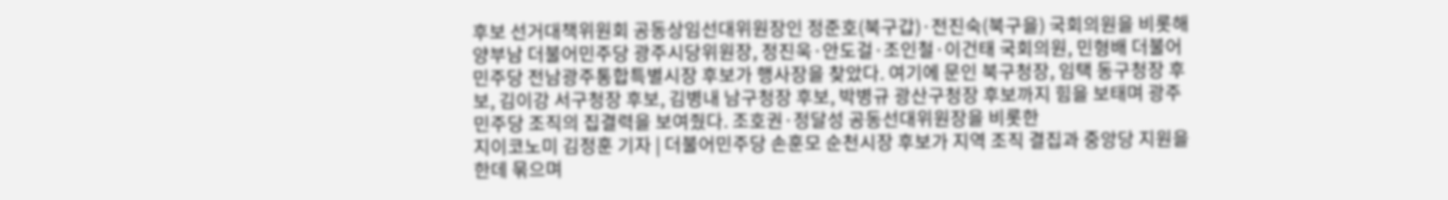후보 선거대책위원회 공동상임선대위원장인 정준호(북구갑)·전진숙(북구을) 국회의원을 비롯해 양부남 더불어민주당 광주시당위원장, 정진욱·안도걸·조인철·이건태 국회의원, 민형배 더불어민주당 전남광주통합특별시장 후보가 행사장을 찾았다. 여기에 문인 북구청장, 임택 동구청장 후보, 김이강 서구청장 후보, 김병내 남구청장 후보, 박병규 광산구청장 후보까지 힘을 보태며 광주 민주당 조직의 집결력을 보여줬다. 조호권·정달성 공동선대위원장을 비롯한
지이코노미 김정훈 기자 | 더불어민주당 손훈모 순천시장 후보가 지역 조직 결집과 중앙당 지원을 한데 묶으며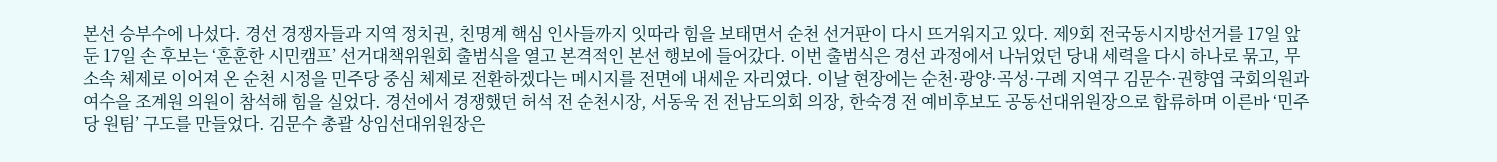본선 승부수에 나섰다. 경선 경쟁자들과 지역 정치권, 친명계 핵심 인사들까지 잇따라 힘을 보태면서 순천 선거판이 다시 뜨거워지고 있다. 제9회 전국동시지방선거를 17일 앞둔 17일 손 후보는 ‘훈훈한 시민캠프’ 선거대책위원회 출범식을 열고 본격적인 본선 행보에 들어갔다. 이번 출범식은 경선 과정에서 나뉘었던 당내 세력을 다시 하나로 묶고, 무소속 체제로 이어져 온 순천 시정을 민주당 중심 체제로 전환하겠다는 메시지를 전면에 내세운 자리였다. 이날 현장에는 순천·광양·곡성·구례 지역구 김문수·권향엽 국회의원과 여수을 조계원 의원이 참석해 힘을 실었다. 경선에서 경쟁했던 허석 전 순천시장, 서동욱 전 전남도의회 의장, 한숙경 전 예비후보도 공동선대위원장으로 합류하며 이른바 ‘민주당 원팀’ 구도를 만들었다. 김문수 총괄 상임선대위원장은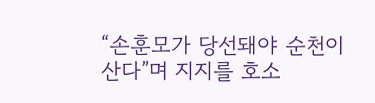“손훈모가 당선돼야 순천이 산다”며 지지를 호소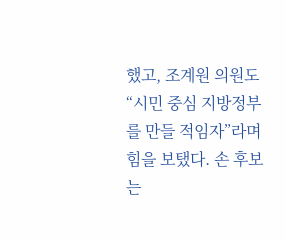했고, 조계원 의원도 “시민 중심 지방정부를 만들 적임자”라며 힘을 보탰다. 손 후보는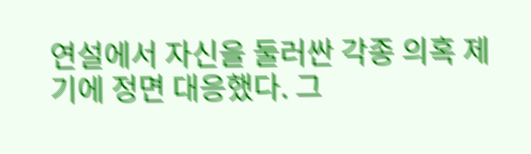연설에서 자신을 둘러싼 각종 의혹 제기에 정면 대응했다. 그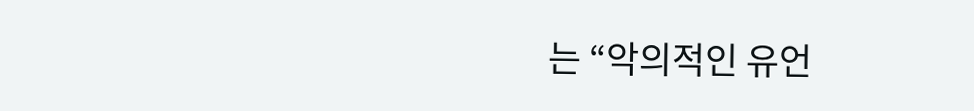는 “악의적인 유언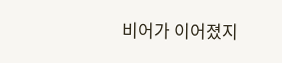비어가 이어졌지